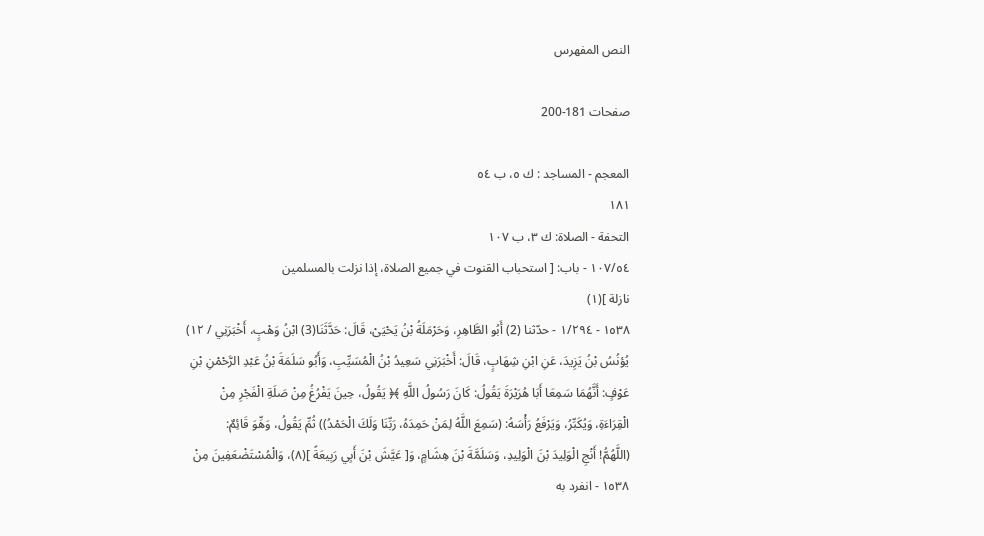النص المفهرس

صفحات 181-200

المعجم - المساجد : ك ٥، ب ٥٤
١٨١
التحفة - الصلاة: ك ٣، ب ١٠٧
١٠٧/٥٤ - باب: [ استحباب القنوت في جميع الصلاة، إذا نزلت بالمسلمين
نازلة ](١)
١٥٣٨ - ١/٢٩٤ - حدّثنا (2) أَبُو الطَّاهِرِ، وَحَرْمَلَةُ بْنُ يَحْيَىْ، قَالَ: حَدَّثَنَا(3) ابْنُ وَهْبٍ، أَخْبَرَنِي / ١٢)
يُؤنُسُ بْنُ يَزِيدَ، عَنِ ابْنِ شِهَابٍ، قَالَ: أَخْبَرَنِي سَعِيدُ بْنُ الْمُسَيِّبِ، وَأَبُو سَلَمَةَ بْنُ عَبْدِ الرَّحْمْنِ بْنِ
عَوْفٍ: أَنَّهُمَا سَمِعَا أَبَا هُرَيْرَةَ يَقُولُ: كَانَ رَسُولُ اللَّهِ ﴾﴿ يَقُولُ، حِينَ يَفْرُغُ مِنْ صَلَةِ الْفَجْرِ مِنْ
الْقِرَاءَةِ، وَيُكَبِّرُ، وَيَرْفَعُ رَأْسَهُ: (سَمِعَ اللَّهُ لِمَنْ حَمِدَهُ، رَبِّنَا وَلَكَ الْحَمْدُ)) ثُمِّ يَقُولُ، وَهِّوَ قَائِمٌ:
(اللَّهُمُّ! أَنْجِ الْوَلِيدَ بْنَ الْوَلِيدِ، وَسَلَمَّةَ بْنَ هِشَامٍ، وَ[ عَيَّشَ بْنَ أَبِي رَبِيعَةً ](٨)، وَالْمُسْتَضْعَفِينَ مِنْ
١٥٣٨ - انفرد به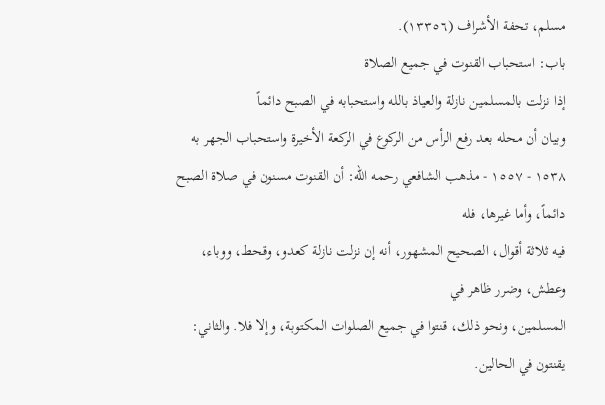مسلم، تحفة الأشراف (١٣٣٥٦).
باب: استحباب القنوت في جميع الصلاة
إذا نزلت بالمسلمين نازلة والعياذ بالله واستحبابه في الصبح دائماً
وبيان أن محله بعد رفع الرأس من الركوع في الركعة الأخيرة واستحباب الجهر به
١٥٣٨ - ١٥٥٧ - مذهب الشافعي رحمه الله: أن القنوت مسنون في صلاة الصبح دائماً، وأما غيرها، فله
فيه ثلاثة أقوال، الصحيح المشهور، أنه إن نزلت نازلة كعدو، وقحط، ووباء، وعطش، وضرر ظاهر في
المسلمين، ونحو ذلك، قنتوا في جميع الصلوات المكتوبة، وإلا فلا. والثاني: يقنتون في الحالين.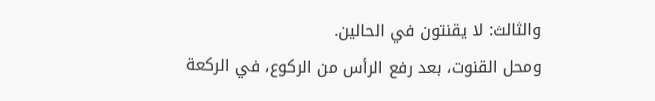والثالث: لا يقنتون في الحالين.
ومحل القنوت، بعد رفع الرأس من الركوع، في الركعة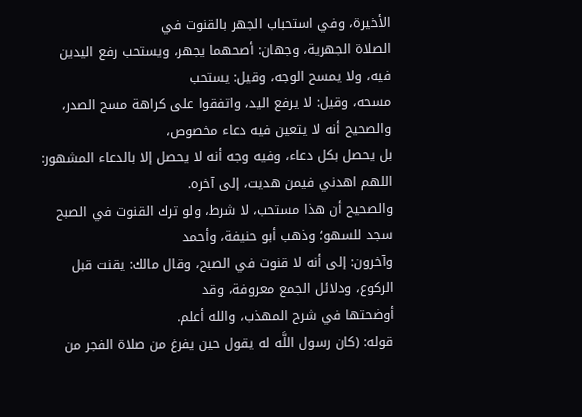الأخيرة، وفي استحباب الجهر بالقنوت في
الصلاة الجهرية، وجهان: أصحهما يجهر، ويستحب رفع اليدين فيه، ولا يمسح الوجه، وقيل: يستحب
مسحه، وقيل: لا يرفع اليد، واتفقوا على كراهة مسح الصدر، والصحيح أنه لا يتعين فيه دعاء مخصوص،
بل يحصل بكل دعاء، وفيه وجه أنه لا يحصل إلا بالدعاء المشهور: اللهم اهدني فيمن هديت، إلى آخره.
والصحيح أن هذا مستحب، لا شرط، ولو ترك القنوت في الصبح سجد للسهو؛ وذهب أبو حنيفة، وأحمد
وآخرون: إلى أنه لا قنوت في الصبح، وقال مالك: يقنت قبل الركوع، ودلائل الجمع معروفة، وقد
أوضحتها في شرح المهذب، والله أعلم.
قوله: (كان رسول اللَّه له يقول حين يفرغ من صلاة الفجر من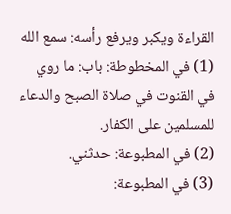القراءة ويكبر ويرفع رأسه: سمع الله
(1) في المخطوطة: باب: ما روي في القنوت في صلاة الصبح والدعاء للمسلمين على الكفار.
(2) في المطبوعة: حدثني.
(3) في المطبوعة: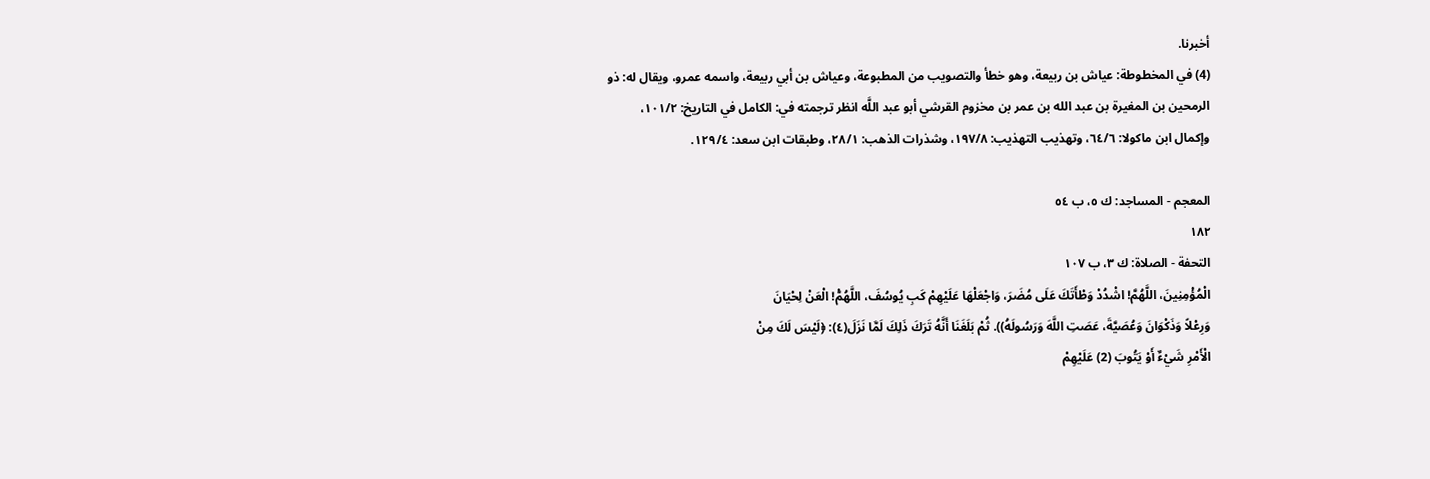أخبرنا.
(4) في المخطوطة: عياش بن ربيعة، وهو خطأ والتصويب من المطبوعة، وعياش بن أبي ربيعة، واسمه عمرو، ويقال له: ذو
الرمحين بن المغيرة بن عبد الله بن عمر بن مخزوم القرشي أبو عبد اللَّه انظر ترجمته في: الكامل في التاريخ: ١٠١/٢،
وإكمال ابن ماكولا: ٦٤/٦، وتهذيب التهذيب: ١٩٧/٨، وشذرات الذهب: ٢٨/١، وطبقات ابن سعد: ١٢٩/٤.

المعجم - المساجد: ك ٥، ب ٥٤
١٨٢
التحفة - الصلاة: ك ٣، ب ١٠٧
الْمُؤْمِنِينَ، اللَّهُمَّ! اشْدُدْ وَطْأَتَكَ عَلَى مُضَرَ، وَاجْعَلْهَا عَلَيْهِمْ كَبِ يُوسُفَ، اللَّهُمّْ! الْعَنْ لِحْيَانَ
وَرِعْلاً وَذَكْوَانَ وَعُصَيَّةَ، عَصَتِ اللَّهَ وَرَسُولَهُ)). ثُمْ بَلَغَنَا أَنَّهُ تَرَكَ ذَلِكَ لَمَّا نَزَلَ(٤): ﴿لَيْسَ لَكَ مِنْ
الْأَمْرِ شَيْءٌ أَوْ يَتُوبَ (2) عَلَيْهِمْ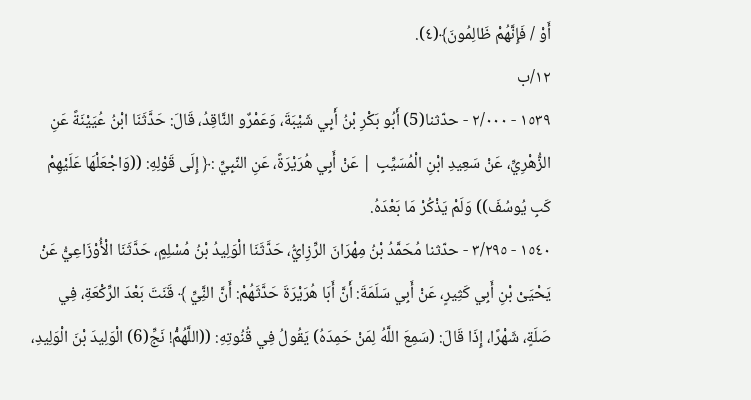أَوْ / فَإِنَّهُمْ ظَالِمُونَ﴾(٤).
١٢/ب
١٥٣٩ - ٢/٠٠٠ - حدّثنا(5) أَبُو بَكْرِ بْنُ أَبِي شَيْبَةَ، وَعَمْرٌو النَّاقِدُ، قَالَ: حَدَّثَنَا ابْنُ عُيَيْنَةً عَنِ
الزُّهْرِيِّ، عَنْ سَعِيدِ ابْنِ الْمُسَيِّبِ | عَنْ أَبِي هُرَيْرَةً، عَنِ النّبِيِّ :﴿ إِلَى قَوْلِهِ: ((وَاجْعَلْهَا عَلَيْهِمْ
كَبِ يُوسُفَ)) وَلَمْ يَذْكُرْ مَا بَعْدَهُ.
١٥٤٠ - ٣/٢٩٥ - حدّثنا مُحَمَّدُ بْنُ مِهْرَانَ الرِّزِايُّ، حَدَّثَنَا الْوَلِيدُ بْنُ مُسْلِمٍ، حَدَّثَنَا الْأُوْزَاعِيُّ عَنْ
يَحْيَىْ بْنِ أَبِي كَثِيرٍ، عَنْ أَبِي سَلَمَةَ: أَنَّ أَبَا هُرَيْرَةَ حَدَّثَهُمْ: أَنَّ النَِّيِّ ﴾ قَنَتَ بَعْدَ الرِّكْعَةِ، فِي
صَلَةٍ، شَهْرًا، إِذَا قَالَ: (سَمِعَ اللَّهُ لِمَنْ حَمِدَهُ) يَقُولُ فِي قُنُوتِهِ: ((اللَّهُمّْ! نَجِّ(6) الْوَلِيدَ بْنَ الْوَلِيدِ،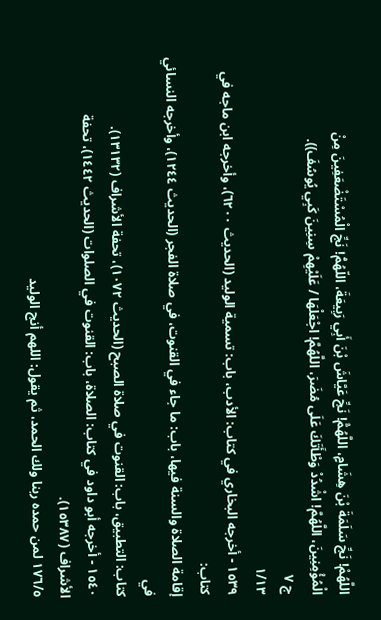اللَّهُمْ! نَجِّ سَلَمَةَ بْنَ هِشَامٍ، اللَّهُمّْ! نَجِّ عَيَّاشَ بْنَ أَبِي رَبِيعَةَ، اللّهُمُّ! نَجِّ الْمُسْتَضْعَفِينَ مِنْ
الْمُؤْمِنِينَ، اللَّهُمَّ! اشْدُدْ وَطْأَتَكَ عَلَى مُضَرَ، اللَّهُمَّ! اجْعَلْهَا / عَلَيْهِمْ سِنِينَ كَبِي يُوسُفَ)).
ج ٧
١/١٣
١٥٣٩ - أخرجه البخاري في كتاب: الأدب، باب: تسمية الوليد (الحديث ٦٢٠٠)، وأخرجه ابن ماجه في كتاب:
إقامة الصلاة والسنة فيها، باب: ما جاء في القنوت، في صلاة الفجر (الحديث ١٢٤٤)، وأخرجه النسائي في
كتاب: التطبيق، باب: القنوت في صلاة الصبح (الحديث ١٠٧٢)، تحفة الأشراف (١٣١٣٢).
١٥٤٠ - أخرجه أبو داود في كتاب: الصلاة، باب: القنوت في الصلوات (الحديث ١٤٤٢)، تحفة
الأشراف (١٥٣٨٧).
١٧٦/٥ لمن حمده ربنا ولك الحمد، ثم يقول: اللهم أنج الوليد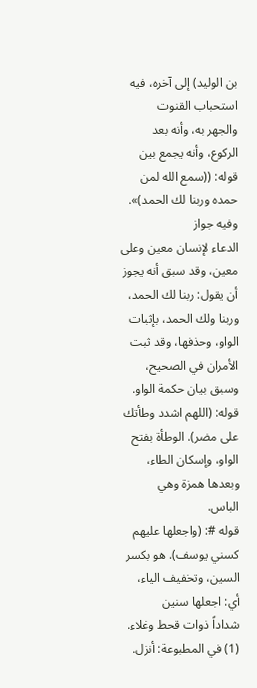بن الوليد) إلى آخره، فيه استحباب القنوت
والجهر به، وأنه بعد الركوع، وأنه يجمع بين قوله: ((سمع الله لمن حمده وربنا لك الحمد)». وفيه جواز
الدعاء لإنسان معين وعلى معين، وقد سبق أنه يجوز أن يقول: ربنا لك الحمد، وربنا ولك الحمد، بإثبات
الواو، وحذفها، وقد ثبت الأمران في الصحیح، وسبق بیان حكمة الواو.
قوله: (اللهم اشدد وطأتك على مضر). الوطأة بفتح الواو، وإسكان الطاء، وبعدها همزة وهي
الباس.
قوله #: (واجعلها عليهم كسني يوسف). هو بكسر السين، وتخفيف الياء، أي: اجعلها سنين
شداداً ذوات قحط وغلاء.
(1) في المطبوعة: أنزل.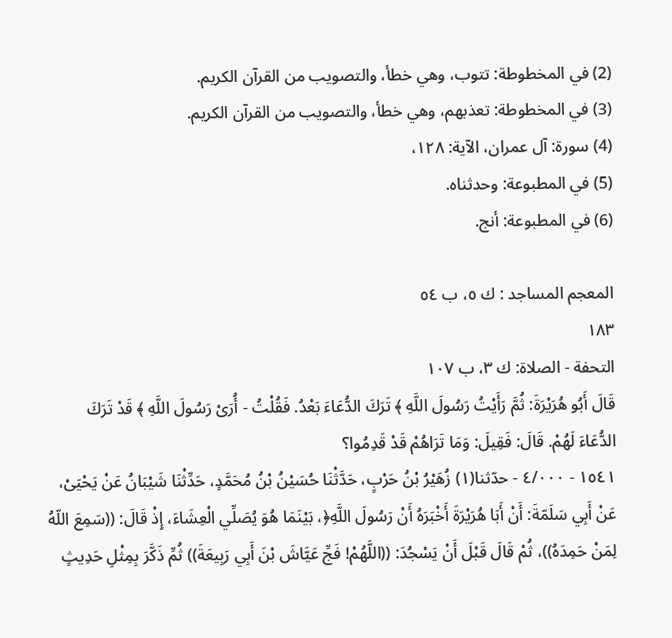(2) في المخطوطة: تتوب، وهي خطأ، والتصويب من القرآن الكريم.
(3) في المخطوطة: تعذبهم، وهي خطأ، والتصويب من القرآن الكريم.
(4) سورة: آل عمران، الآية: ١٢٨،
(5) في المطبوعة: وحدثناه.
(6) في المطبوعة: أنج.

المعجم المساجد : ك ٥، ب ٥٤
١٨٣
التحفة - الصلاة: ك ٣، ب ١٠٧
قَالَ أَبُو هُرَيْرَةَ: ثُمَّ رَأَيْتُ رَسُولَ اللَّهِ ﴾ تَرَكَ الدُّعَاءَ بَعْدُ. فَقُلْتُ - أُرَىْ رَسُولَ اللَّهِ ﴾ قَدْ تَرَكَ
الدُّعَاءَ لَهُمْ. قَالَ: فَقِيلَ: وَمَا تَرَاهُمْ قَدْ قَدِمُوا؟
١٥٤١ - ٤/٠٠٠ - حدّثنا(١) زُهَيْرُ بْنُ حَرْبٍ، حَدَّثْنَا حُسَيْنُ بْنُ مُحَمَّدٍ، حَدِّثْنَا شَيْبَانُ عَنْ يَحْيَىْ،
عَنْ أَبِي سَلَمّةَ: أَنْ أَبَا هُرَيْرَةَ أَخْبَرَهُ أَنْ رَسُولَ اللَّهِ﴿، بَيْنَمَا هُوَ يُصَلِّي الْعِشَاءَ، إِذْ قَالَ: ((سَمِعَ اللّهُ
لِمَنْ حَمِدَهُ))، ثُمْ قَالَ قَبْلَ أَنْ يَسْجُدَ: ((اللَّهُمْ! فَجِّ عَيَّاشَ بْنَ أَبِي رَبِيعَةَ)) ثُمِّ ذَكَّرَ بِمِثْلِ حَدِيثٍ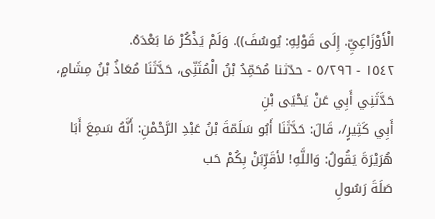الْأَوْزَاعِيِّ. إِلَى قَوْلِهِ: يُوسُفَ)). وَلَمْ يَذْكُرْ مَا بَعْدَهُ.
١٥٤٢ - ٥/٢٩٦ - حدّثنا مُحَمِّدُ بْنُ الْمُثَنِّى، حَدَّثَنَا مُعَاذُ بْنُ مِشَامٍ، حَدَّثَنِي أَبِي عَنْ يَحْيَى بْنِ
أَبِي كَثِيرٍ/، قَالَ: حَدَّثَنَا أَبُو سَلَمّةَ بْنُ عَبْدِ الرَّحْمْنِ: أَنَّهُ سَمِعَ أَبَا هُرَيْرَةَ يَقُولُ: وَاللَّهِ! لأقَرِّبَنْ بِكُمْ حَب
صَلَةَ رَسُولِ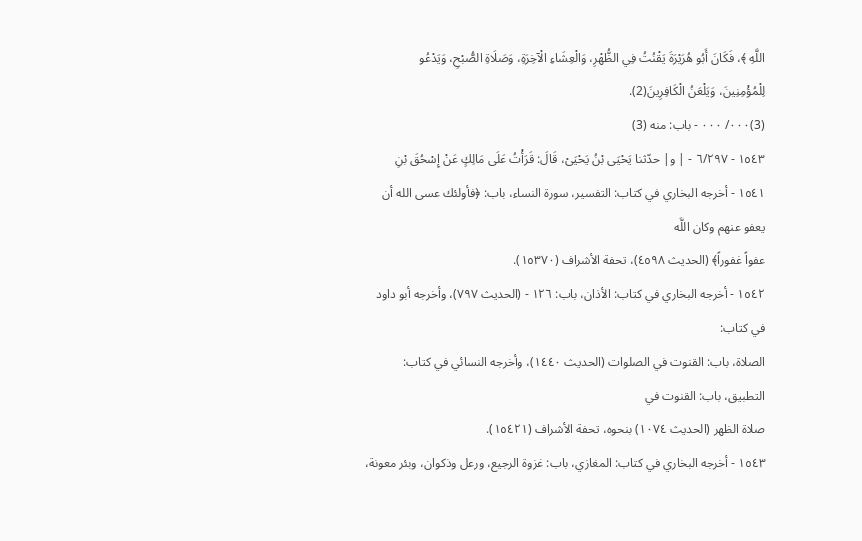اللَّهِ ﴾، فَكَانَ أَبُو هُرَيْرَةَ يَقْنُتُ فِي الظُّهْرِ، وَالْعِشَاءِ الْآخِرَةِ، وَصَلَاةِ الصُّبْحِ، وَيَدْعُو
لِلْمُؤْمِنِينَ، وَيَلْعَنُ الْكَافِرِينَ(2).
(3)٠٠٠/ ٠٠٠ - باب: منه (3)
١٥٤٣ - ٦/٢٩٧ - | و| حدّثنا يَحْيَى بْنُ يَحْيَىْ، قَالَ: قَرَأْتُ عَلَى مَالِكٍ عَنْ إِسْحُقَ بْنِ
١٥٤١ - أخرجه البخاري في كتاب: التفسير، سورة النساء، باب: ﴿فأولئك عسى الله أن يعفو عنهم وكان اللَّه
عفواً غفوراً﴾ (الحديث ٤٥٩٨)، تحفة الأشراف (١٥٣٧٠).
١٥٤٢ - أخرجه البخاري في كتاب: الأذان، باب: ١٢٦ - (الحديث ٧٩٧)، وأخرجه أبو داود في كتاب:
الصلاة، باب: القنوت في الصلوات (الحديث ١٤٤٠)، وأخرجه النسائي في كتاب: التطبيق، باب: القنوت في
صلاة الظهر (الحديث ١٠٧٤) بنحوه، تحفة الأشراف (١٥٤٢١).
١٥٤٣ - أخرجه البخاري في كتاب: المغازي، باب: غزوة الرجيع، ورعل وذكوان، وبئر معونة،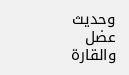وحدیث عضل
والقارة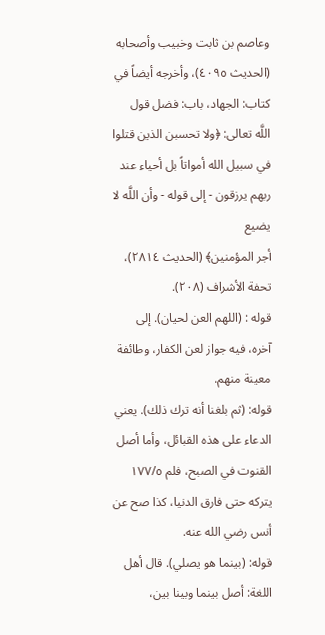وعاصم بن ثابت وخبيب وأصحابه (الحديث ٤٠٩٥)، وأخرجه أيضاً في كتاب: الجهاد، باب: فضل قول
اللَّه تعالى: ﴿ولا تحسبن الذين قتلوا في سبيل الله أمواتاً بل أحياء عند ربهم يرزقون - إلى قوله - وأن اللَّه لا يضيع
أجر المؤمنين﴾ (الحديث ٢٨١٤)، تحفة الأشراف (٢٠٨).
قوله : (اللهم العن لحيان). إلى آخره، فيه جواز لعن الكفار، وطائفة معينة منهم.
قوله: (ثم بلغنا أنه ترك ذلك). يعني الدعاء على هذه القبائل، وأما أصل القنوت في الصبح، فلم ١٧٧/٥
یترکه حتى فارق الدنیا، کذا صح عن أنس رضي الله عنه.
قوله: (بينما هو يصلي). قال أهل اللغة: أصل بينما وبينا بين،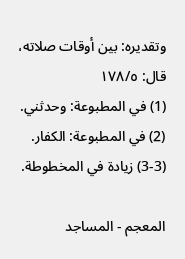وتقديره: بين أوقات صلاته، قال: ١٧٨/٥
(1) في المطبوعة: وحدثني.
(2) في المطبوعة: الكفار.
(3-3) زيادة في المخطوطة.

المعجم - المساجد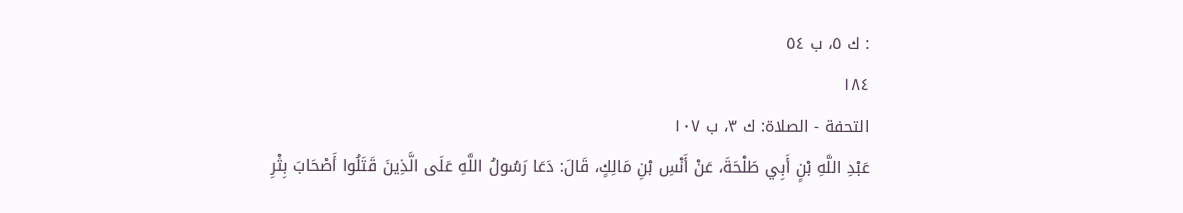: ك ٥، ب ٥٤
١٨٤
التحفة - الصلاة: ك ٣، ب ١٠٧
عَبْدِ اللَّهِ بْنٍ أَبِي طَلْحَةَ، عَنْ أَنْسِ بْنِ مَالِكٍ، قَالَ: دَعَا رَسُولُ اللَّهِ عَلَى الَّذِينَ قَتَلُوا أَصْحَابَ بِثْرِ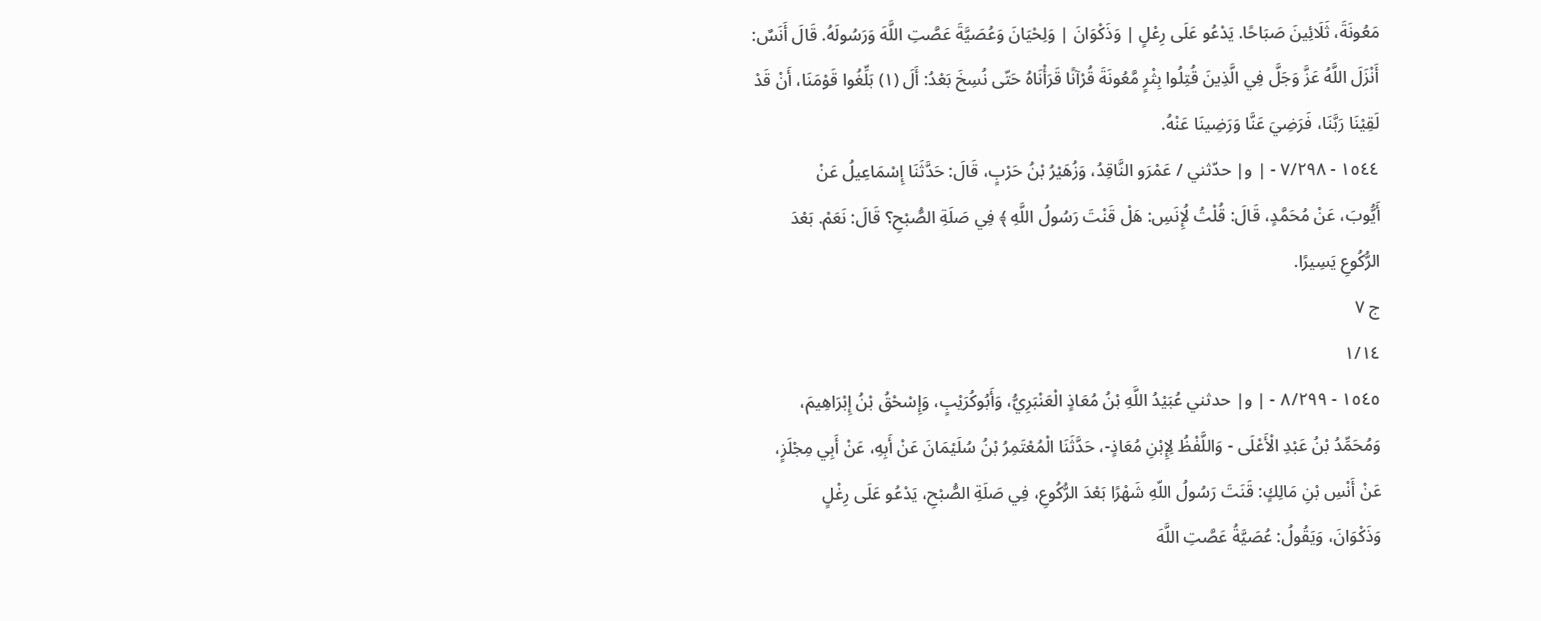مَعُونَةَ، ثَلَائِينَ صَبَاحًا. يَدْعُو عَلَى رِعْلٍ | وَذَكْوَانَ | وَلِحْيَانَ وَعُصَيَّةَ عَصَّتِ اللَّهَ وَرَسُولَهُ. قَالَ أَنَسٌ:
أَنْزَلَ اللَّهُ عَزَّ وَجَلَّ فِي الَّذِينَ قُتِلُوا بِثْرٍ مَّعُونَةَ قُرْآنًا قَرَأْنَاهُ حَتّى نُسِخَ بَعْدُ: أَلَ (١) بَلِّغُوا قَوْمَنَا، أَنْ قَدْ
لَقِيْنَا رَبَّنَا، فَرَضِيَ عَنَّا وَرَضِينَا عَنْهُ.
١٥٤٤ - ٧/٢٩٨ - | و| حدّثني / عَمْرَو النَّاقِدُ، وَزُهَيْرُ بْنُ حَرْبٍ، قَالَ: حَدَّثَنَا إِسْمَاعِيلُ عَنْ
أَيُّوبَ، عَنْ مُحَمَّدٍ، قَالَ: قُلْتُ لُإِنَسِ: هَلْ قَنْتَ رَسُولُ اللَّهِ ﴾ فِي صَلَةِ الصُّبْحِ؟ قَالَ: نَعَمْ. بَعْدَ
الرُّكُوعِ يَسِيرًا.
ج ٧
١/١٤
١٥٤٥ - ٨/٢٩٩ - | و| حدثني عُبَيْدُ اللَّهِ بْنُ مُعَاذٍ الْعَنْبَرِيُّ، وَأَبُوكُرَيْبٍ، وَإِسْحْقُ بْنُ إِبْرَاهِيمَ،
وَمُحَمِّدُ بْنُ عَبْدِ الْأَعْلَى - وَاللَّفْظُ لِإِبْنِ مُعَاذٍ-، حَدَّثَنَا الْمُعْتَمِرُ بْنُ سُلَيْمَانَ عَنْ أَبِهِ، عَنْ أَبِي مِجْلَزٍ،
عَنْ أَنْسِ بْنِ مَالِكٍ: قَنَتَ رَسُولُ اللّهِ شَهْرًا بَعْدَ الرُّكُوعِ، فِي صَلَةِ الصُّبْحِ، يَدْعُو عَلَى رِغْلٍ
وَذَكْوَانَ، وَيَقُولُ: عُصَيَّةُ عَصَّتِ اللَّهَ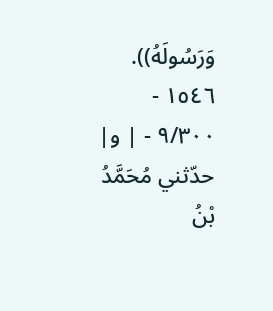وَرَسُولَهُ)).
١٥٤٦ - ٩/٣٠٠ - | و| حدّثني مُحَمَّدُ بْنُ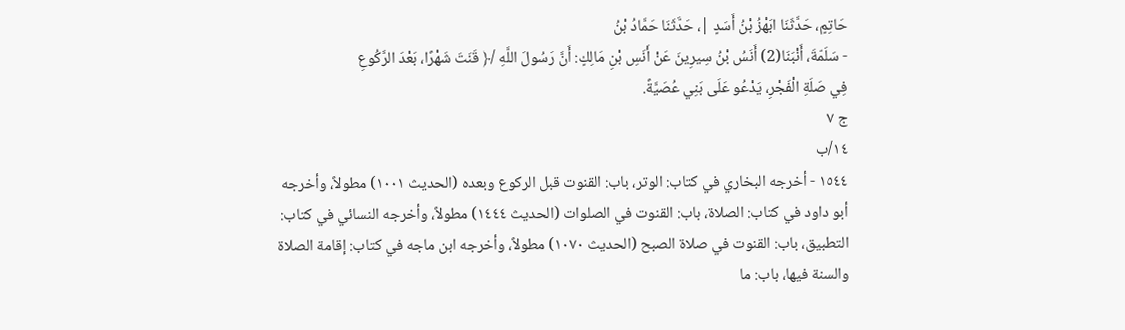حَاتِمٍ، حَدَّثَنَا ابَهْزُ بْنُ أَسَدٍ |، حَدَّثَنَا حَمَّادُ بْنُ
- سَلَمّةَ، أَنْبَنَا(2) أَنَسُ بْنُ سِيرِينَ عَنْ أَنَسِ بْنِ مَالِكٍ: أَنَّ رَسُولَ اللَّهِ /﴿ قَنَتَ شَهْرًا، بَعْدَ الرَّكُوعِ
فِي صَلَةِ الْفَجْرِ، يَدْعُو عَلَى بَنِي عُصَيَّةً.
ج ٧
١٤/ب
١٥٤٤ - أخرجه البخاري في كتاب: الوتر، باب: القنوت قبل الركوع وبعده (الحديث ١٠٠١) مطولاً، وأخرجه
أبو داود في كتاب: الصلاة، باب: القنوت في الصلوات (الحديث ١٤٤٤) مطولاً، وأخرجه النسائي في كتاب:
التطبيق، باب: القنوت في صلاة الصبح (الحديث ١٠٧٠) مطولاً، وأخرجه ابن ماجه في كتاب: إقامة الصلاة
والسنة فيها، باب: ما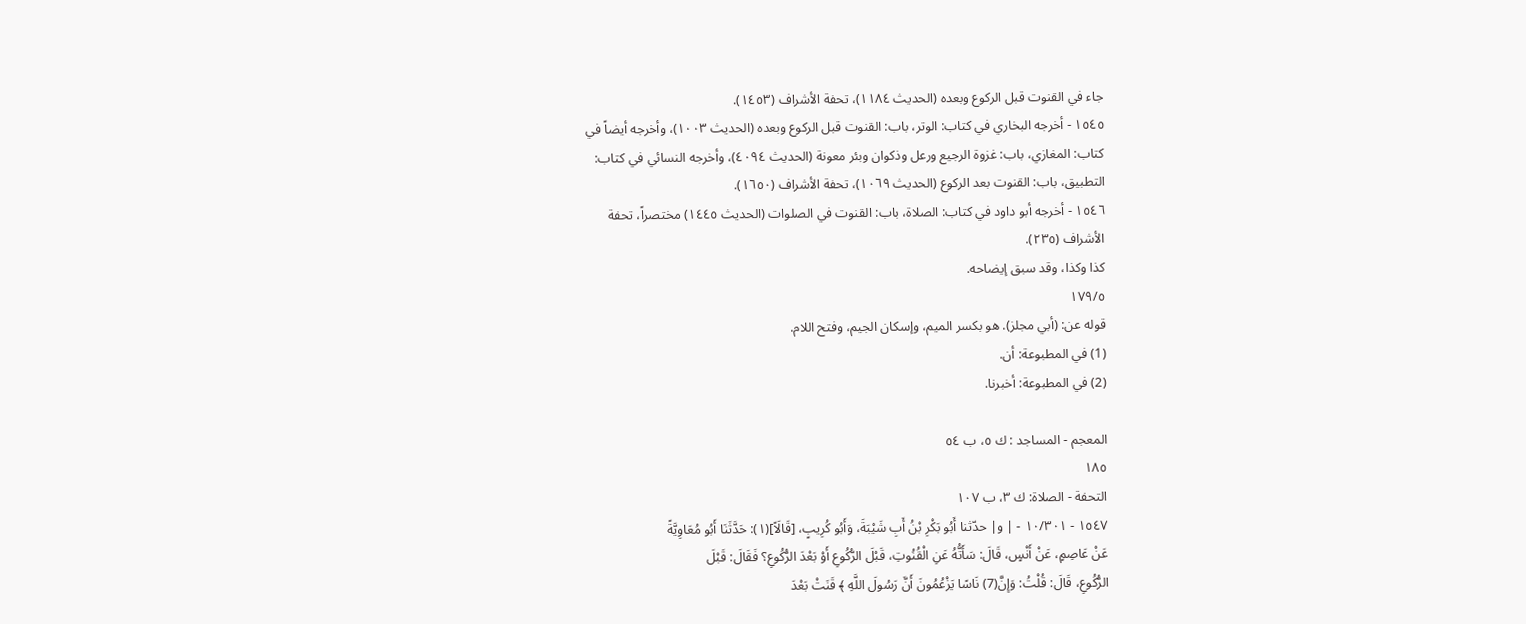جاء في القنوت قبل الركوع وبعده (الحديث ١١٨٤)، تحفة الأشراف (١٤٥٣).
١٥٤٥ - أخرجه البخاري في كتاب: الوتر، باب: القنوت قبل الركوع وبعده (الحديث ١٠٠٣)، وأخرجه أيضاً في
كتاب: المغازي، باب: غزوة الرجيع ورعل وذكوان وبئر معونة (الحديث ٤٠٩٤)، وأخرجه النسائي في كتاب:
التطبيق، باب: القنوت بعد الركوع (الحديث ١٠٦٩)، تحفة الأشراف (١٦٥٠).
١٥٤٦ - أخرجه أبو داود في كتاب: الصلاة، باب: القنوت في الصلوات (الحديث ١٤٤٥) مختصراً، تحفة
الأشراف (٢٣٥).
كذا وكذا، وقد سبق إيضاحه.
١٧٩/٥
قوله عن: (أبي مجلز). هو بكسر الميم، وإسكان الجيم، وفتح اللام.
(1) في المطبوعة: أن.
(2) في المطبوعة: أخبرنا.

المعجم - المساجد : ك ٥، ب ٥٤
١٨٥
التحفة - الصلاة: ك ٣، ب ١٠٧
١٥٤٧ - ١٠/٣٠١ - | و| حدّثنا أَبُو بَكْرِ بْنُ أَبِ شَيْبَةَ، وَأَبُو كُرِيبٍ، [قَالَاً](١): حَدَّثَنَا أَبُو مُعَاوِيَّةً
عَنْ عَاصِمٍ، عَنْ أَنْسٍ، قَالَ: سَأَتُّهُ عَنِ الْقُنُوتِ، قَبْلَ الرُّكُوعِ أَوْ بَعْدَ الرُّكُوعِ؟ فَقَالَ: قَبْلَ
الرُّكُوعِ، قَالَ: قُلْتُ: وَإِنَّ(7) نَاسًا يَزْعُمُونَ أَنَّ رَسُولَ اللَّهِ ﴾ قَنَتْ بَعْدَ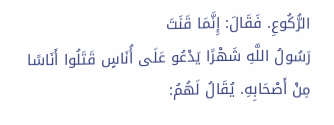الرُّكُوعِ. فَقَالَ: إِنَّمَا قَنَتَ
رَسُولُ اللَّهِ شَهْرًا يَدْعُو عَلَى أُنَاسٍ قَتَلُوا أَنَاسًا مِنْ أَصْحَابِهِ. يُقَالُ لَهُمُ: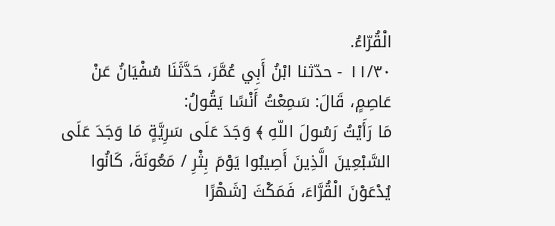الْقُرّاءُ.
١١/٣٠ - حدّثنا ابْنُ أَبِي عُمَّرَ، حَدَّثَنَا سُفْيَانُ عَنْ عَاصِمٍ، قَالَ: سَمِعْتُ أَنْسًا يَقُولُ:
مَا رَأَيْتُ رَسُولَ اللّهِ ﴾ وَجَدَ عَلَى سَرِيَّةٍ مَا وَجَدَ عَلَى السَّبْعِينَ الَّذِينَ أَصِيبُوا يَوْمَ بِثْرِ / مَعُونَةَ، كَانُوا
يُدْعَوْنَ الْقُرَّاءَ، فَمَكْثَ [شَهْرًا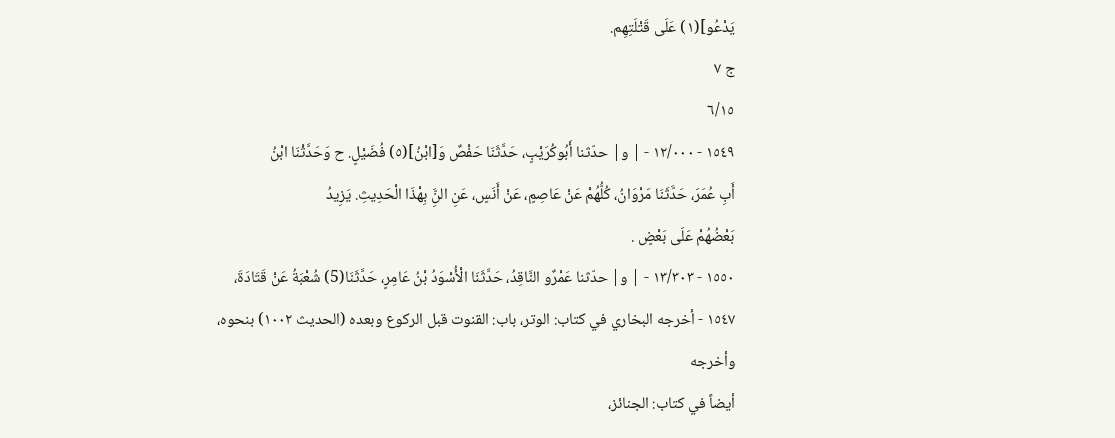يَدْعُو](١) عَلَى قَتْلَتِهِم.
ج ٧
٦/١٥
١٥٤٩ - ١٢/٠٠٠ - | و| حدّثنا أَبُوكُرَيْبٍ، حَدَّثَنَا حَفْصٌ وَ[ابْنُ](٥) فُضَيْلٍ. ح وَحَدَّثْنَا ابْنُ
أَبِ عُمَرَ، حَدَّثَنَا مَرْوَانُ، كُلُّهُمْ عَنْ عَاصِمٍ، عَنْ أَنَسٍ، عَنِ النَِّ بِهْذَا الْحَدِيثِ. يَزِيدُ
بَعْضُهُمْ عَلَى بَعْضٍ .
١٥٥٠ - ١٣/٣٠٣ - | و| حدّثنا عَمْرٌو النَّاقِدُ، حَدَّثَنَا الْأُسْوَدُ بْنُ عَامِرٍ، حَدَّثَنَا(5) شُعْبَةُ عَنْ قَتَادَةَ،
١٥٤٧ - أخرجه البخاري في كتاب: الوتر، باب: القنوت قبل الركوع وبعده (الحديث ١٠٠٢) بنحوه، وأخرجه
أيضاً في كتاب: الجنائز،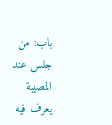باب: من جلس عند المصيبة يعرف فيه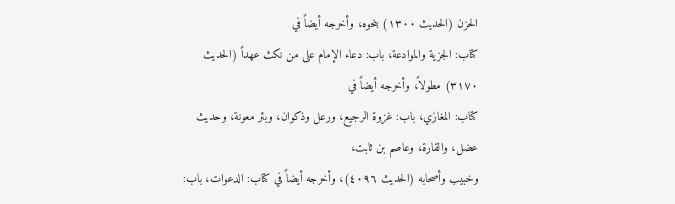الحزن (الحديث ١٣٠٠) بنحوه، وأخرجه أيضاً في
كتاب: الجزية والموادعة، باب: دعاء الإمام على من نكث عهداً (الحديث ٣١٧٠) مطولاً، وأخرجه أيضاً في
كتاب: المغازي، باب: غزوة الرجيع، ورعل وذكوان، وبئر معونة، وحديث عضل، والقارة، وعاصم بن ثابت،
وخبيب وأصحابه (الحديث ٤٠٩٦)، وأخرجه أيضاً في كتاب: الدعوات، باب: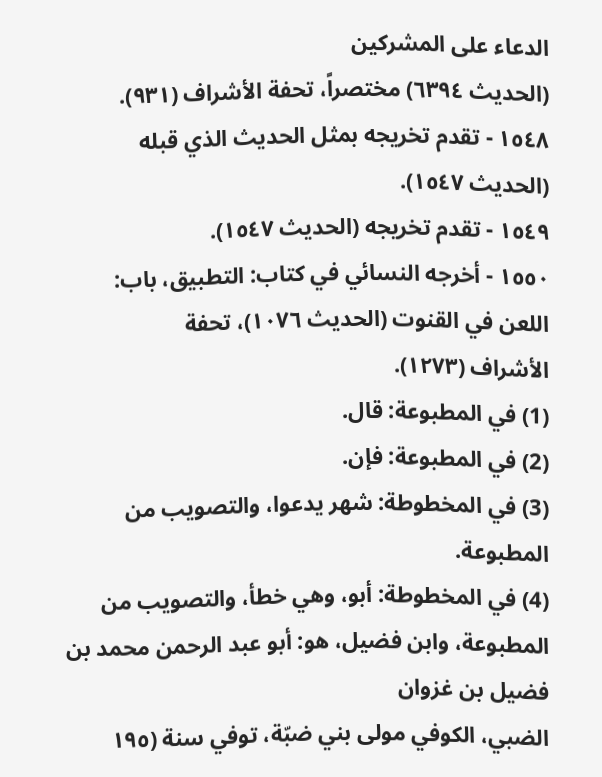الدعاء على المشركين
(الحديث ٦٣٩٤) مختصراً، تحفة الأشراف (٩٣١).
١٥٤٨ - تقدم تخريجه بمثل الحديث الذي قبله (الحديث ١٥٤٧).
١٥٤٩ - تقدم تخريجه (الحديث ١٥٤٧).
١٥٥٠ - أخرجه النسائي في كتاب: التطبيق، باب: اللعن في القنوت (الحديث ١٠٧٦)، تحفة
الأشراف (١٢٧٣).
(1) في المطبوعة: قال.
(2) في المطبوعة: فإن.
(3) في المخطوطة: شهر يدعوا، والتصويب من المطبوعة.
(4) في المخطوطة: أبو، وهي خطأ، والتصويب من المطبوعة، وابن فضيل، هو: أبو عبد الرحمن محمد بن فضيل بن غزوان
الضبي، الكوفي مولى بني ضبّة، توفي سنة (١٩٥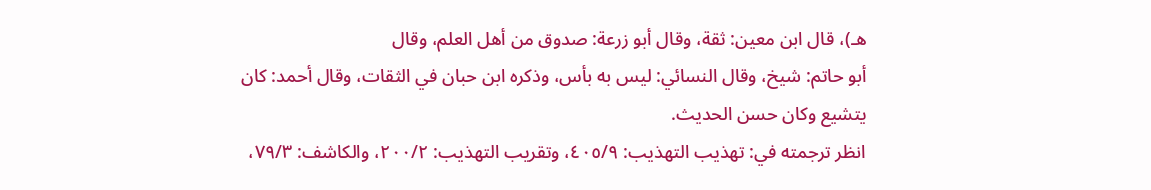هـ)، قال ابن معين: ثقة، وقال أبو زرعة: صدوق من أهل العلم، وقال
أبو حاتم: شيخ، وقال النسائي: ليس به بأس، وذكره ابن حبان في الثقات، وقال أحمد: كان يتشيع وكان حسن الحديث.
انظر ترجمته في: تهذيب التهذيب: ٤٠٥/٩، وتقريب التهذيب: ٢٠٠/٢، والكاشف: ٧٩/٣،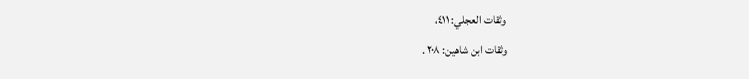وثقات العجلي: ٤١١،
وثقات ابن شاهين: ٢٠٨ .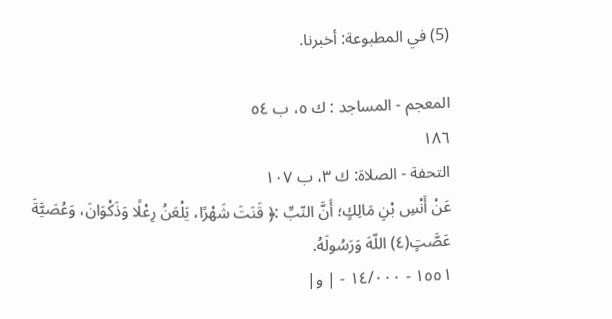(5) في المطبوعة: أخبرنا.

المعجم - المساجد : ك ٥، ب ٥٤
١٨٦
التحفة - الصلاة: ك ٣، ب ١٠٧
عَنْ أَنْسِ بْنِ مَالِكٍ؛ أَنَّ النّبِّ :﴿ قَنَتَ شَهْرًا، يَلْعَنُ رِعْلًا وَذَكْوَانَ، وَعُصَيَّةَ عَصَّتٍ(٤) اللّهَ وَرَسُولَهُ.
١٥٥١ - ١٤/٠٠٠ - | و|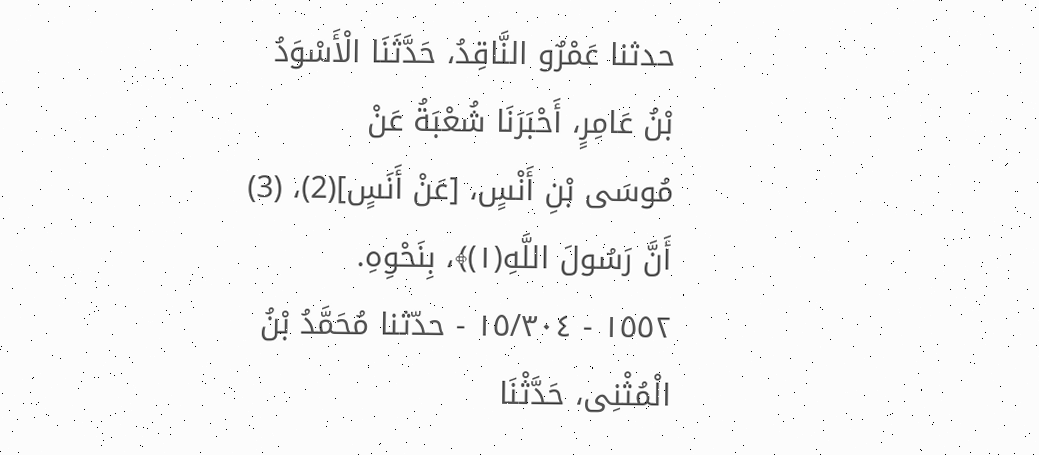حدثنا عَمْرٌو النَّاقِدُ، حَدَّثَنَا الْأَسْوَدُ بْنُ عَامِرٍ، أَحْبَرَنَا شُعْبَةُ عَنْ
مُوسَى بْنِ أَنْسٍ، [عَنْ أَنَسٍ](2)، (3) أَنَّ رَسُولَ اللَّهِ(١)﴾، بِنَحْوِهِ.
١٥٥٢ - ١٥/٣٠٤ - حدّثنا مُحَمَّدُ بْنُ الْمُثْنِى، حَدَّثْنَا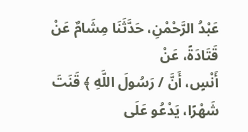عَبْدُ الرَّحْمْنِ، حَدَّثَنَا مِشَامٌ عَنْ قَتَادَةً، عَنْ
أَنْسٍ، أَنَّ / رَسُولَ اللَّهِ ﴾ قَنَتَ شَهْرًا، يَدْعُو عَلَى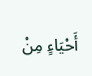أَحْيَاءٍ مِنْ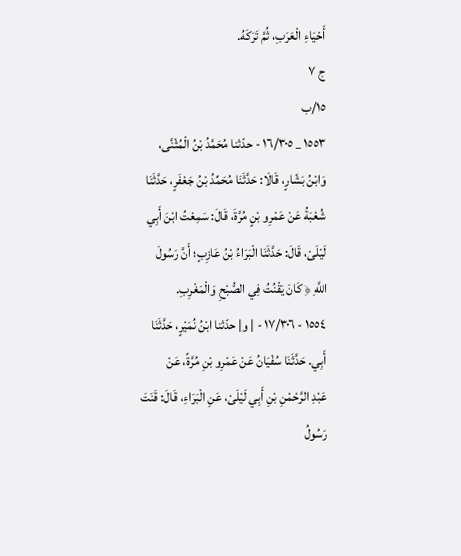أَحْيَاءِ الْعَرَبِ، ثُمَّ تَرَكَهُ.
ج ٧
١٥/ب
١٥٥٣ _ ١٦/٣٠٥ - حدّثنا مُحَمَّدُ بْنُ الْمُثْنَّى، وَابْنُ بَشّارٍ، قَالَا: حَدَّثَنَا مُحَمِّدُ بْنُ جَعْفَرٍ، حَدَّثَنَا
شُعْبَةُ عَنْ عَمْرِو بْنٍ مُرَّةَ، قَالَ: سَمِعْتُ ابْنَ أَبِي لَيْلَىْ، قَالَ: حَدَّثَنَا الْبَرَاءُ بْنُ عَازِبٍ؛ أَنَّ رَسُولَ
اللَّهِ ﴿ كَانَ يَقْنُتُ فِي الصُّبْحِ وَالْمَغْرِبِ.
١٥٥٤ - ١٧/٣٠٦ - | و| حدّثنا ابْنُ نُمَيْرٍ، حَدَّثَنَا أَبِي. حَدَّثَنَا سُفْيَانُ عَنْ عَمْرِو بْنِ مُرَّةً، عَنْ
عَبْدِ الرَّحْمْنِ بْنِ أَبِي لَيْلَىْ، عَنِ الْبَرَاءِ، قَالَ: قَنَتَ رَسُولُ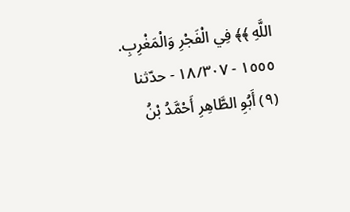اللَّهِ ﴾﴾ فِي الْفَجْرِ وَالْمَغْرِبِ.
١٥٥٥ - ١٨/٣٠٧ - حدّثنا (٩) أَبُوِ الطَّاهِرِ أَحْمَّدُ بْنُ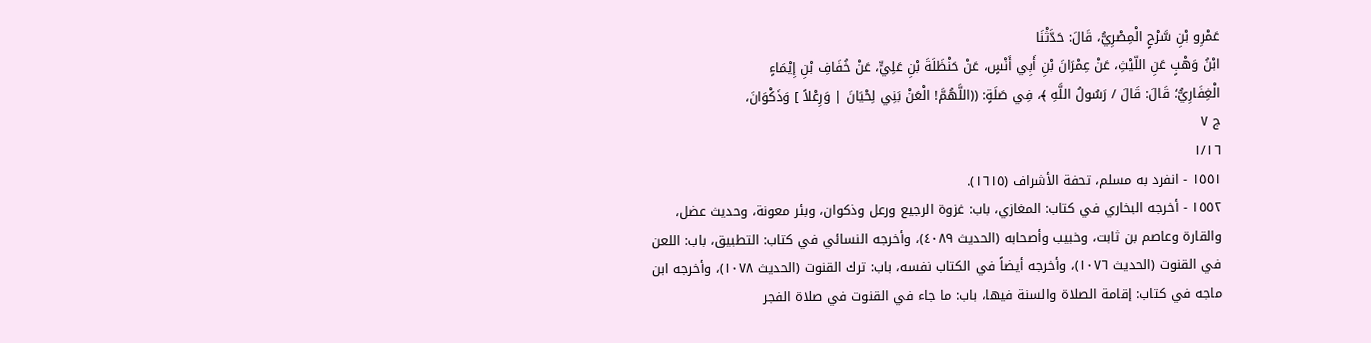عَمْرِو بْنِ سَّرْحٍ الْمِصْرِيُّ، قَالَ: حَدَّثْنَا
ابْنُ وَهْبٍ عَنِ اللّيْثِ، عَنْ عِمْرَانَ بْنِ أَبِي أَنْسٍ، عَنْ حَنْظَلَةَ بْنِ عَلِيٍّ، عَنْ خُفَافِ بْنِ إِيْمَاءٍ
الْغِفَارِيُّ؛ قَالَ: قَالَ / رَسُولُ اللَّهِ ﴾، فِي صَلَةٍ: ((اللَّهُمَّ! الْعَنْ بَنِي لِحْيَانَ | وَرِعْلاً ] وَذَكْوَانَ،
ج ٧
١/١٦
١٥٥١ - انفرد به مسلم، تحفة الأشراف (١٦١٥).
١٥٥٢ - أخرجه البخاري في كتاب: المغازي، باب: غزوة الرجيع ورعل وذكوان، وبئر معونة، وحديث عضل،
والقارة وعاصم بن ثابت، وخبيب وأصحابه (الحديث ٤٠٨٩)، وأخرجه النسائي في كتاب: التطبيق، باب: اللعن
في القنوت (الحديث ١٠٧٦)، وأخرجه أيضاً في الكتاب نفسه، باب: ترك القنوت (الحديث ١٠٧٨)، وأخرجه ابن
ماجه في كتاب: إقامة الصلاة والسنة فيها، باب: ما جاء في القنوت في صلاة الفجر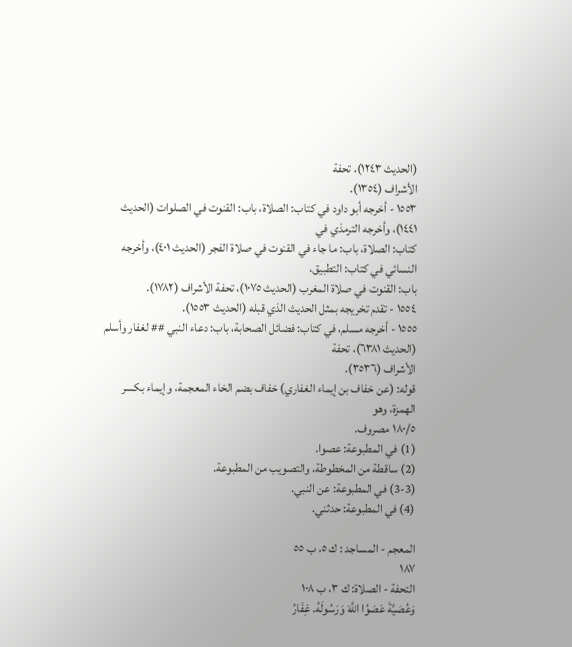(الحديث ١٢٤٣)، تحفة
الأشراف (١٣٥٤).
١٥٥٣ - أخرجه أبو داود في كتاب: الصلاة، باب: القنوت في الصلوات (الحديث ١٤٤١)، وأخرجه الترمذي في
كتاب: الصلاة، باب: ما جاء في القنوت في صلاة الفجر (الحديث ٤٠١)، وأخرجه النسائي في كتاب: التطبيق،
باب: القنوت في صلاة المغرب (الحديث ١٠٧٥)، تحفة الأشراف (١٧٨٢).
١٥٥٤ - تقدم تخريجه بمثل الحديث الذي قبله (الحديث ١٥٥٣).
١٥٥٥ - أخرجه مسلم، في كتاب: فضائل الصحابة، باب: دعاء النبي ## لغفار وأسلم (الحديث ٦٣٨١)، تحفة
الأشراف (٣٥٣٦).
قوله: (عن خفاف بن إيماء الغفاري) خفاف بضم الخاء المعجمة، وإيماء بكسر الهمزة، وهو
١٨٠/٥ مصروف.
(1) في المطبوعة: عصوا.
(2) ساقطة من المخطوطة، والتصويب من المطبوعة.
(3-3) في المطبوعة: عن النبي.
(4) في المطبوعة: حدثني.

المعجم - المساجد : ك ٥، ب ٥٥
١٨٧
التحفة - الصلاة: ك ٣، ب ١٠٨
وَعُصَيَّةَ عَصَوُا اللَّهَ وَرَسُولَهُ. غِفَارُ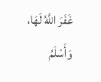غَفَرَ اللَّهُ لَهَا، وَأَسْلَمُ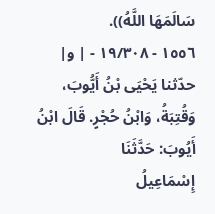سَالَمَهَا اللَّهُ)).
١٥٥٦ - ١٩/٣٠٨ - | و| حدّثنا يَحْيَى بْنُ أَيُّوبَ، وَقُتِبَةُ، وَابْنُ حُجْرٍ. قَالَ ابْنُ أَيُوبَ: حَدَّثَنَا
إِسْمَاعِيلُ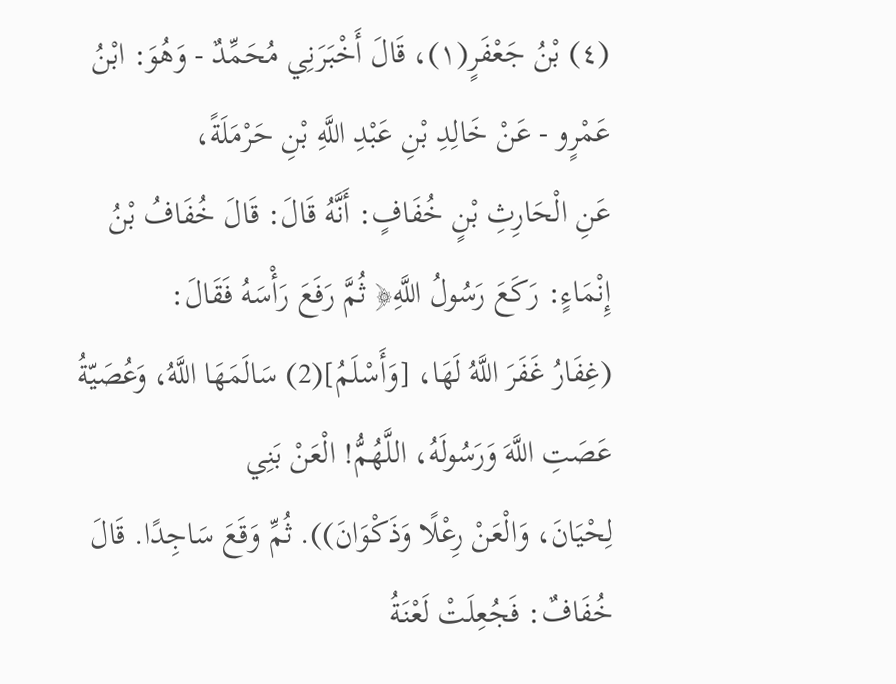(٤) بْنُ جَعْفَرٍ(١)، قَالَ أَخْبَرَنِي مُحَمِّدٌ - وَهُوَ: ابْنُ عَمْرٍو - عَنْ خَالِدِ بْنِ عَبْدِ اللَّهِ بْنِ حَرْمَلَةً،
عَنِ الْحَارِثِ بْنٍ خُفَافٍ: أَنَّهُ قَالَ: قَالَ خُفَافُ بْنُ إِنْمَاءٍ: رَكَعَ رَسُولُ اللَّهِ﴿ ثُمَّ رَفَعَ رَأْسَهُ فَقَالَ:
(غِفَارُ غَفَرَ اللَّهُ لَهَا، [وَأَسْلَمُ](2) سَالَمَهَا اللَّهُ، وَعُصَيّةُ عَصَتِ اللَّهَ وَرَسُولَهُ، اللَّهُمُّ! الْعَنْ بَنِي
لِحْيَانَ، وَالْعَنْ رِعْلًا وَذَكْوَانَ)). ثُمِّ وَقَعَ سَاجِدًا. قَالَ خُفَافٌ: فَجُعِلَتْ لَعْنَةُ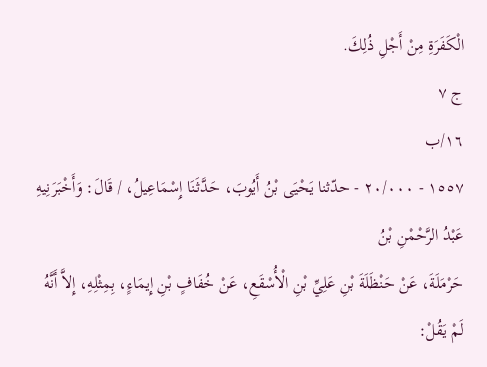الْكَفَرَةِ مِنْ أَجْلِ ذُلِكَ.
ج ٧
١٦/ب
١٥٥٧ - ٢٠/٠٠٠ - حدّثنا يَحْيَى بْنُ أَيُوبَ، حَدَّثَنَا إِسْمَاعِيلُ، / قَالَ: وَأَخْبَرَنِيهِ عَبْدُ الرَّحْمْنِ بْنُ
حَرْمَلَةَ، عَنْ حَنْظَلَةَ بْنِ عَلِيِّ بْنِ الْأُسْقَعِ، عَنْ خُفَافٍ بْنِ إِيمَاءٍ، بِمِثْلِهِ، إِلاَّ أَنَّهُ لَمْ يَقُلْ: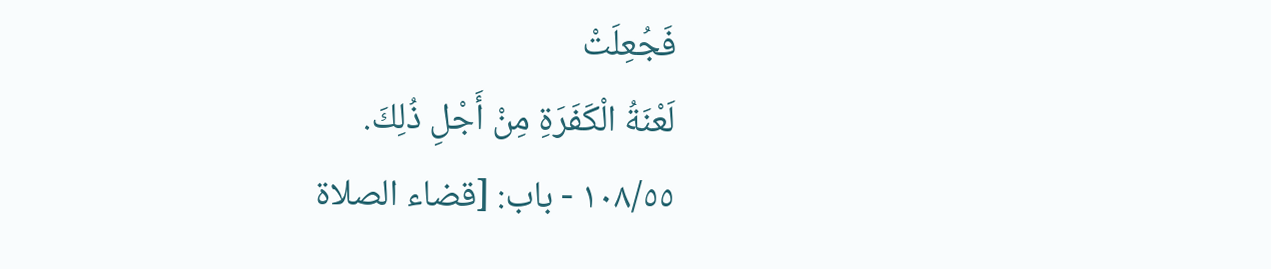فَجُعِلَتْ
لَعْنَةُ الْكَفَرَةِ مِنْ أَجْلِ ذُلِكَ.
١٠٨/٥٥ - باب: [قضاء الصلاة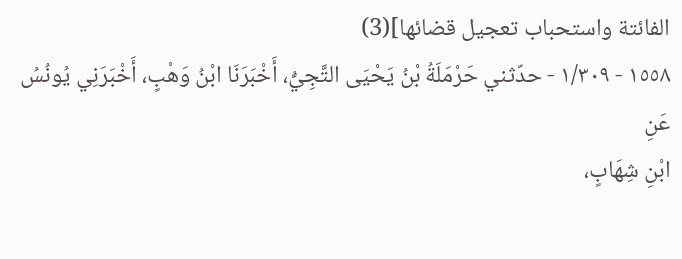الفائتة واستحباب تعجيل قضائها](3)
١٥٥٨ - ١/٣٠٩ - حدّثني حَرْمَلَةُ بْنُ يَحْيَى التَّجِيُّ، أَخْبَرَنَا ابْنُ وَهْبٍ، أَخْبَرَنِي يُونُسُ عَنِ
ابْنِ شِهَابٍ،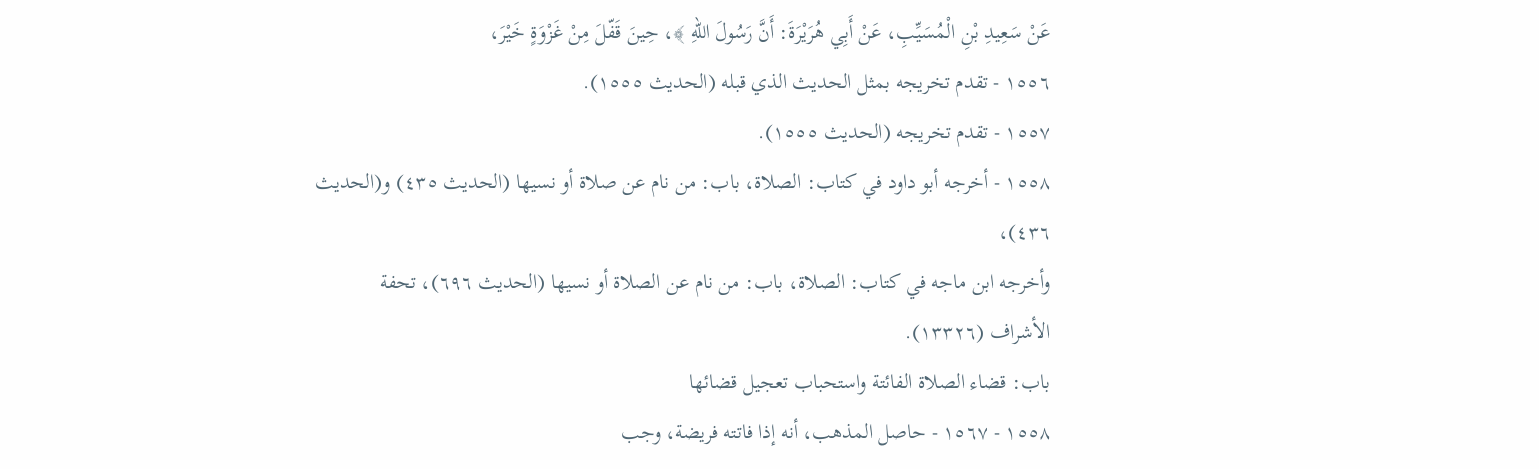عَنْ سَعِيدِ بْنِ الْمُسَيِّبِ، عَنْ أَبِي هُرَيْرَةَ: أَنَّ رَسُولَ اللّهِ ﴾، حِينَ قَفّلَ مِنْ غَزْوَةٍ خَيْرَ،
١٥٥٦ - تقدم تخريجه بمثل الحديث الذي قبله (الحديث ١٥٥٥).
١٥٥٧ - تقدم تخريجه (الحدیث ١٥٥٥).
١٥٥٨ - أخرجه أبو داود في كتاب: الصلاة، باب: من نام عن صلاة أو نسيها (الحديث ٤٣٥) و(الحديث ٤٣٦)،
وأخرجه ابن ماجه في كتاب: الصلاة، باب: من نام عن الصلاة أو نسيها (الحديث ٦٩٦)، تحفة
الأشراف (١٣٣٢٦).
باب: قضاء الصلاة الفائتة واستحباب تعجيل قضائها
١٥٥٨ - ١٥٦٧ - حاصل المذهب، أنه إذا فاتته فريضة، وجب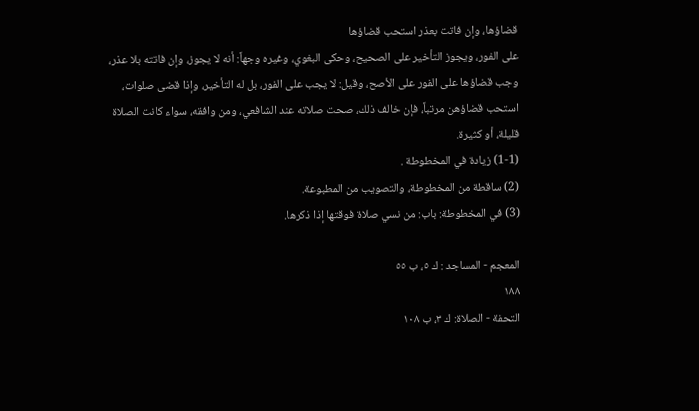قضاؤها، وإن فاتت بعذر استحب قضاؤها
على الفور، ويجوز التأخير على الصحيح، وحكى البغوي، وغيره وجهاً: أنه لا يجوز، وإن فاتته بلا عذر،
وجب قضاؤها على الفور على الأصح، وقيل: لا يجب على الفور، بل له التأخير، وإذا قضى صلوات،
استحب قضاؤهن مرتباً، فإن خالف ذلك، صحت صلاته عند الشافعي، ومن وافقه، سواء كانت الصلاة
قليلة، أو كثيرة.
(1-1) زيادة في المخطوطة .
(2) ساقطة من المخطوطة، والتصويب من المطبوعة.
(3) في المخطوطة: باب: من نسي صلاة فوقتها إذا ذكرها.

المعجم - المساجد : ك ٥، ب ٥٥
١٨٨
التحفة - الصلاة: ك ٣، ب ١٠٨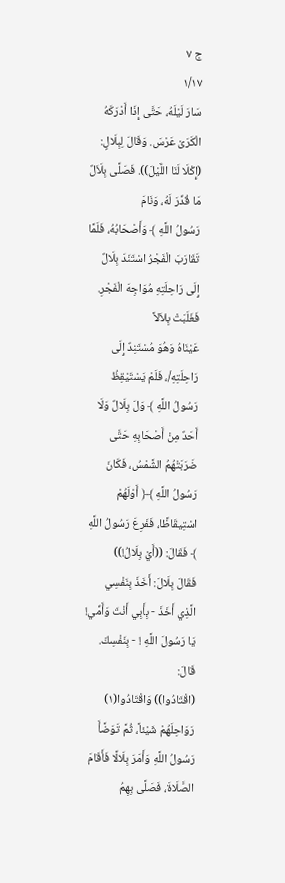ج ٧
١/١٧
سَارَ لَيْلَهُ، حَتَّى إِذَا أَدْرَكَهُ الْكَرَىْ عَرْسَ. وَقَالَ لِبِلَالٍ: (إِكْلَا لَنَا اللَّيْلَ)). فَصَلَّى بِلَاَلٌ مَا قُدِّرَ لَهُ، وَنَامَ
رَسُولُ اللَّهِ ﴾ وَأَصْحَابُهُ، فَلَمَّا تَقَارَبَ الْفَجْرُ اسْتَنَدَ بِلَالٌ إِلَى رَاحِلَتِهِ مُوَاجِهَ الْفَجْرِ. فَغَلَبَتْ بِلاَلاً
عَيْنَاهُ وَهُوَ مُسْتَنِدٌ إِلَى رَاحِلَتِهِ/، فَلَمْ يَسْتَيْقِظُ رَسُولُ اللَّهِ ﴾ وَلَ بِلَالٌ وَلَا أَحَدٌ مِنْ أَصْحَابِهِ حَتَّى
ضَرَبَتْهُمُ الشَّمْسُ، فَكَانَ رَسُولُ اللَّهِ ﴾﴿ أَوْلَهُمْ اسْتِيقَاظًا، فَفَرِعَ رَسُولُ اللَّهِ ﴾ فَقَالَ: ((أَيْ بِلَالُ!))
فَقَالَ بِلَالَ: أَخَذَ بِنَفْسِي الَّذِي أَخَذَ - بِأَبِي أَنْتَ وَأَمِّي! يَا رَسُولَ اللَّهِ ! - بِنَفْسِكَ. قَالَ:
(اقْتَادُوا)) وَاقْتَادُوا(١) رَوَاحِلَهُمْ شَيْئاً، ثُمَّ تَوَضَّأَ رَسُولُ اللَّهِ وَأَمَرَ بِلَالًا فَأَقَامَ الصَّلَاةَ، فَصَلَّى بِهِمُ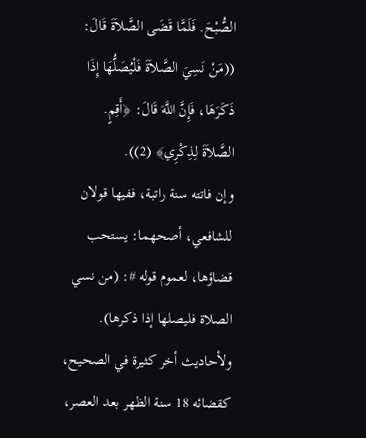الصُّبْحَ. فَلَمَّا قَضَى الصَّلاَةَ قَالَ: ((مَنْ نَسِيَ الصَّلاَةَ فَلْيُصَلُّهَا إِذَا ذَكَرَهَا، فَإِنَّ اللَّهَ قَالَ: ﴿أَقِمٍ.
الصَّلاَةَ لِذِكْرِي﴾ (2)).
وإن فاتته سنة راتبة، ففيها قولان للشافعي، أصحهما: يستحب قضاؤها، لعموم قوله #: (من نسي
الصلاة فليصلها إذا ذكرها). ولأحاديث أخر كثيرة في الصحيح، كقضائه 18 سنة الظهر بعد العصر،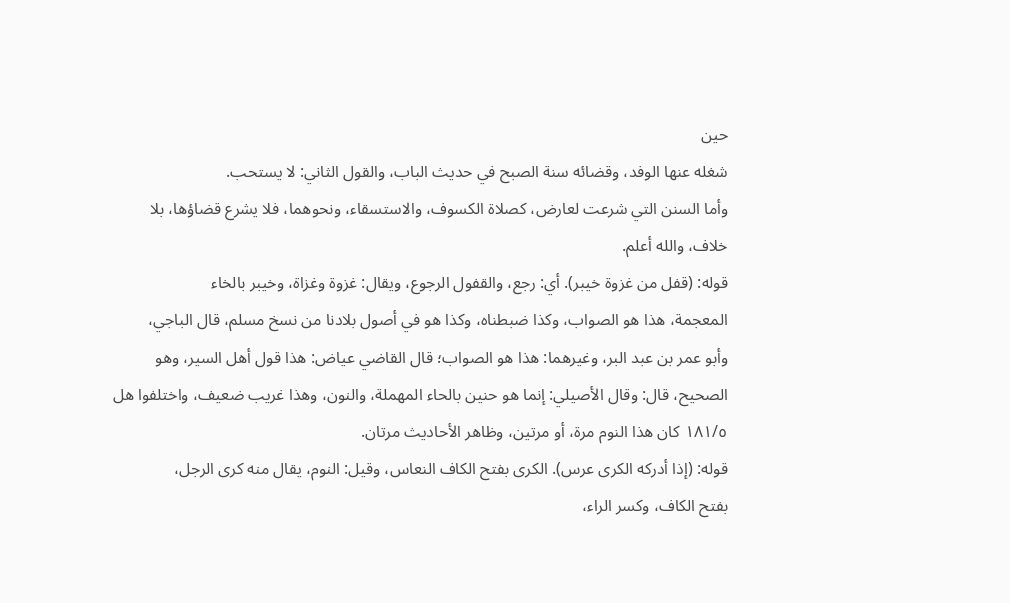حين
شغله عنها الوفد، وقضائه سنة الصبح في حديث الباب، والقول الثاني: لا يستحب.
وأما السنن التي شرعت لعارض، كصلاة الكسوف، والاستسقاء، ونحوهما، فلا يشرع قضاؤها، بلا
خلاف، والله أعلم.
قوله: (قفل من غزوة خيبر). أي: رجع، والقفول الرجوع، ويقال: غزوة وغزاة، وخيبر بالخاء
المعجمة، هذا هو الصواب، وكذا ضبطناه، وكذا هو في أصول بلادنا من نسخ مسلم، قال الباجي،
وأبو عمر بن عبد البر، وغيرهما: هذا هو الصواب؛ قال القاضي عياض: هذا قول أهل السير، وهو
الصحيح، قال: وقال الأصيلي: إنما هو حنين بالحاء المهملة، والنون، وهذا غريب ضعيف، واختلفوا هل
١٨١/٥ كان هذا النوم مرة، أو مرتين، وظاهر الأحاديث مرتان.
قوله: (إذا أدركه الکری عرس). الکری بفتح الكاف النعاس، وقيل: النوم، يقال منه کری الرجل،
بفتح الكاف، وكسر الراء،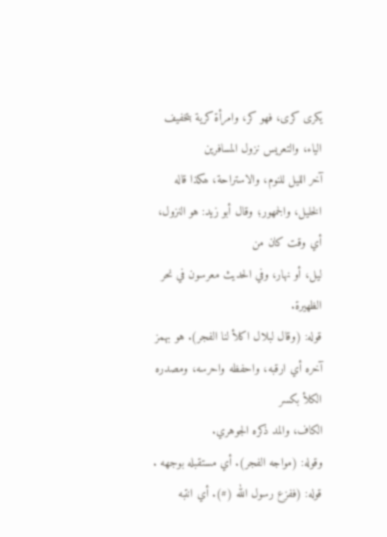يكرى كرى، فهو كر، وامرأة كرية بتخفيف الياء، والتعريس نزول المسافرين
آخر اللیل للنوم، والاستراحة، ھکذا قاله الخلیل، والجمهور؛ وقال أبو زيد: هو النزول، أي وقت کان من
ليل، أو نهار، وفي الحديث معرسون في نحر الظهيرة.
قوله: (وقال لبلال اکلأ لنا الفجر). هو بهمز آخره أي ارقبه، واحفظه واحرسه، ومصدره الكلأ بكسر
الکاف، والمد ذكره الجوهري.
وقوله: (مواجه الفجر). أي مستقبله بوجهه .
قوله: (ففزع رسول الله (#). أي انتبه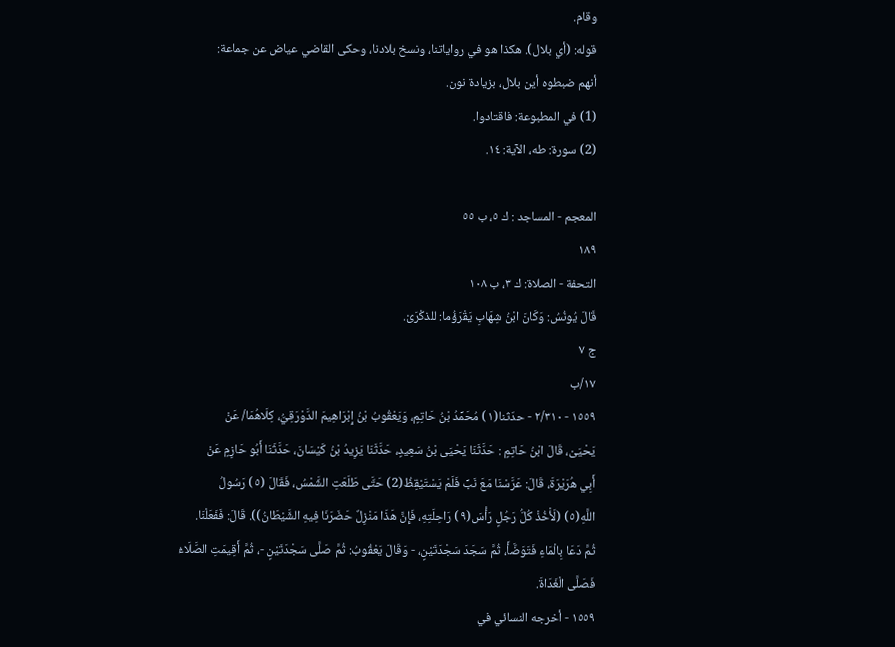وقام.
قوله: (أي بلال). هكذا هو في رواياتنا، ونسخ بلادنا، وحكى القاضي عياض عن جماعة:
أنهم ضبطوه أين بلال، بزيادة نون.
(1) في المطبوعة: فاقتادوا.
(2) سورة: طه، الآية: ١٤.

المعجم - المساجد : ك ٥، ب ٥٥
١٨٩
التحفة - الصلاة: ك ٣، ب ١٠٨
قَالَ يُونُسُ: وَكَانَ ابْنُ شِهَابِ يَقْرَؤُما: للذكْرَىْ.
ج ٧
١٧/ب
١٥٥٩ - ٢/٣١٠ - حدّثنا(١) مُحَمِّدُ بْنُ حَاتِمٍ، وَيَعْقُوبُ بْنُ إِبْرَاهِيمَ الدَّوْرَقِيُّ، كِلَاهُمَا/ عَنْ
يَحْيَىْ، قَالَ ابْنُ حَاتِمٍ : حَدَّثَنَا يَحْيَى بْنُ سَعِيدٍ، حَدَّثَنَا يَزِيدُ بْنُ كَيْسَانَ، حَدَّثَنَا أَبُو حَازِمٍ عَنْ
أَبِي هُرَيْرَةَ، قَالَ: عَرَّسْنَا مَعَ نَبِّ فَلَمْ يَسْتَيْقِظُ(2) حَتَّى طَلَعَتِ الشَّمْسُ، فَقَالَ (٥) رَسُولُ
اللَّهِ(٥) (لَأْخُذْ كُلُّ رَجُلٍ رَأْسَ(٩) رَاحِلَتِهِ، فَإِنَّ هَذَا مَنْزِلٌ حَضَرَنَا فِيهِ الشَّيْطَانُ)). قَالَ: فَفَعَلْنَا.
ثُمَّ دَعَا بِالْمَاءِ فَتَوَضَّأَ، ثُمَّ سَجَدَ سَجْدَتَيْنٍ، - وَقَالَ يَعْقُوبُ: ثُمَّ صَلَّى سَجْدَتَيْنٍ -، ثُمَّ أَقِيمَتِ الصَّلَاءُ
فَصَلَّى الْغَدَاةَ.
١٥٥٩ - أخرجه النسائي في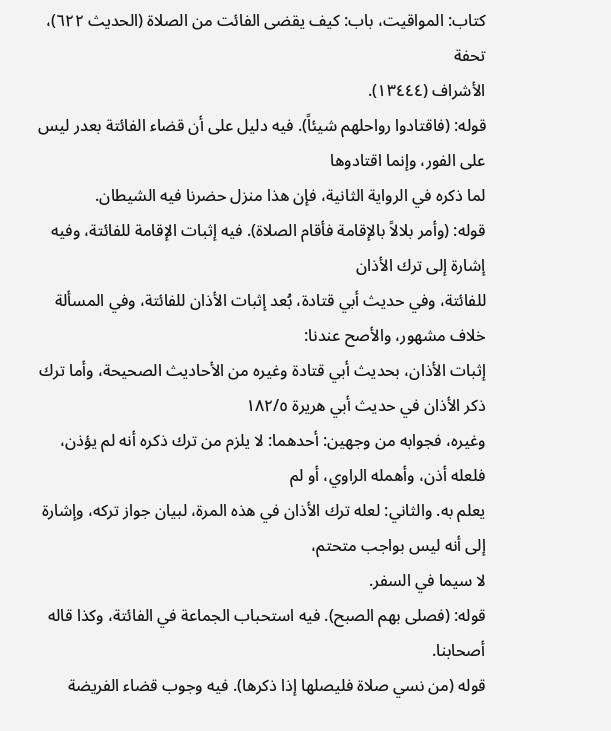كتاب: المواقيت، باب: كيف يقضى الفائت من الصلاة (الحديث ٦٢٢)، تحفة
الأشراف (١٣٤٤٤).
قوله: (فاقتادوا رواحلهم شيئاً). فيه دليل على أن قضاء الفائتة بعدر ليس على الفور، وإنما اقتادوها
لما ذكره في الرواية الثانية، فإن هذا منزل حضرنا فيه الشيطان.
قوله: (وأمر بلالاً بالإقامة فأقام الصلاة). فيه إثبات الإقامة للفائتة، وفيه إشارة إلى ترك الأذان
للفائتة، وفي حديث أبي قتادة، بُعد إثبات الأذان للفائتة، وفي المسألة خلاف مشهور، والأصح عندنا:
إثبات الأذان، بحديث أبي قتادة وغيره من الأحاديث الصحيحة، وأما ترك ذكر الأذان في حديث أبي هريرة ١٨٢/٥
وغيره، فجوابه من وجهين: أحدهما: لا يلزم من ترك ذكره أنه لم يؤذن، فلعله أذن، وأهمله الراوي، أو لم
يعلم به. والثاني: لعله ترك الأذان في هذه المرة، لبيان جواز تركه، وإشارة إلى أنه ليس بواجب متحتم،
لا سيما في السفر.
قوله: (فصلى بهم الصبح). فيه استحباب الجماعة في الفائتة، وكذا قاله أصحابنا.
قوله (من نسي صلاة فليصلها إذا ذكرها). فيه وجوب قضاء الفريضة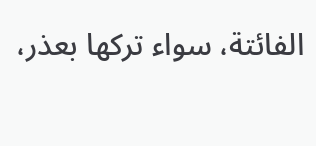الفائتة، سواء تركها بعذر،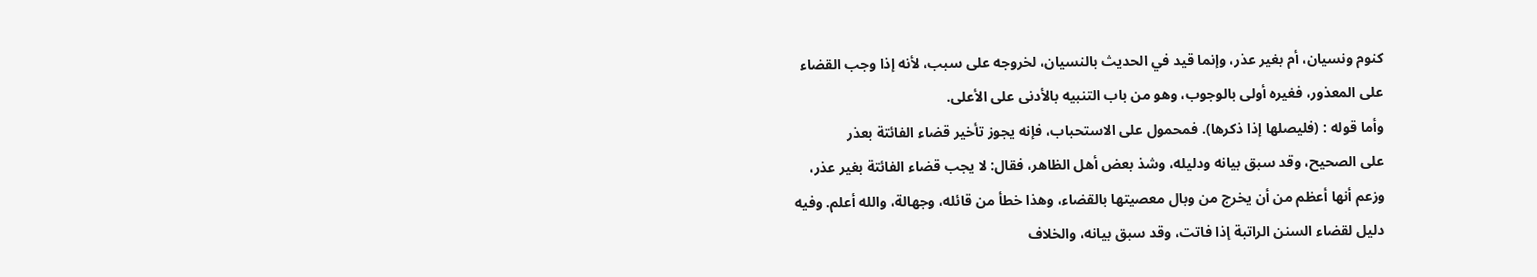كنوم ونسيان، أم بغير عذر، وإنما قيد في الحديث بالنسيان، لخروجه على سبب، لأنه إذا وجب القضاء
على المعذور، فغيره أولى بالوجوب، وهو من باب التنبيه بالأدنى على الأعلى.
وأما قوله : (فليصلها إذا ذكرها). فمحمول على الاستحباب، فإنه يجوز تأخير قضاء الفائتة بعذر
على الصحيح، وقد سبق بيانه ودليله، وشذ بعض أهل الظاهر، فقال: لا يجب قضاء الفائتة بغير عذر،
وزعم أنها أعظم من أن يخرج من وبال معصيتها بالقضاء، وهذا خطأ من قائله، وجهالة، والله أعلم. وفيه
دليل لقضاء السنن الراتبة إذا فاتت، وقد سبق بيانه، والخلاف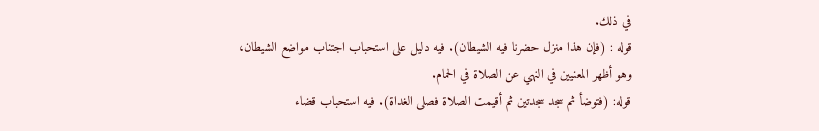في ذلك.
قوله : (فإن هذا منزل حضرنا فيه الشيطان). فيه دليل على استحباب اجتناب مواضع الشيطان،
وهو أظهر المعنيين في النهي عن الصلاة في الحمام.
قوله: (فتوضأ ثم سجد سجدتين ثم أقيمت الصلاة فصلى الغداة). فيه استحباب قضاء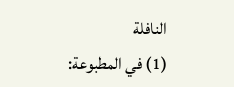النافلة
(1) في المطبوعة: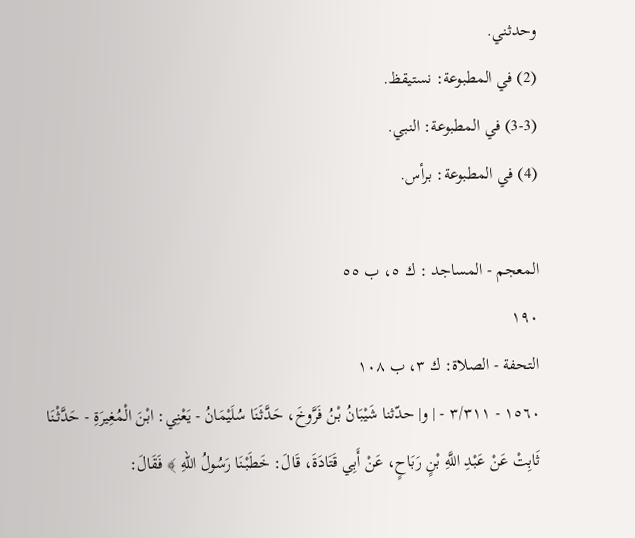وحدثني.
(2) في المطبوعة: نستيقظ.
(3-3) في المطبوعة: النبي.
(4) في المطبوعة: برأس.

المعجم - المساجد : ك ٥، ب ٥٥
١٩٠
التحفة - الصلاة: ك ٣، ب ١٠٨
١٥٦٠ - ٣/٣١١ - | و| حدّثنا شَيْبَانُ بْنُ فَرَّوخَ، حَدَّثَنَا سُلَيْمَانُ - يَعْنِي: ابْنَ الْمُغِيرَةِ - حَدَّثْنَا
ثَابِتْ عَنْ عَبْدِ اللَّهِ بْنٍ رَبَاحٍ، عَنْ أَبِي قَتَادَةَ، قَالَ: خَطَبْنَا رَسُولُ اللّهِ ﴾ فَقَالَ: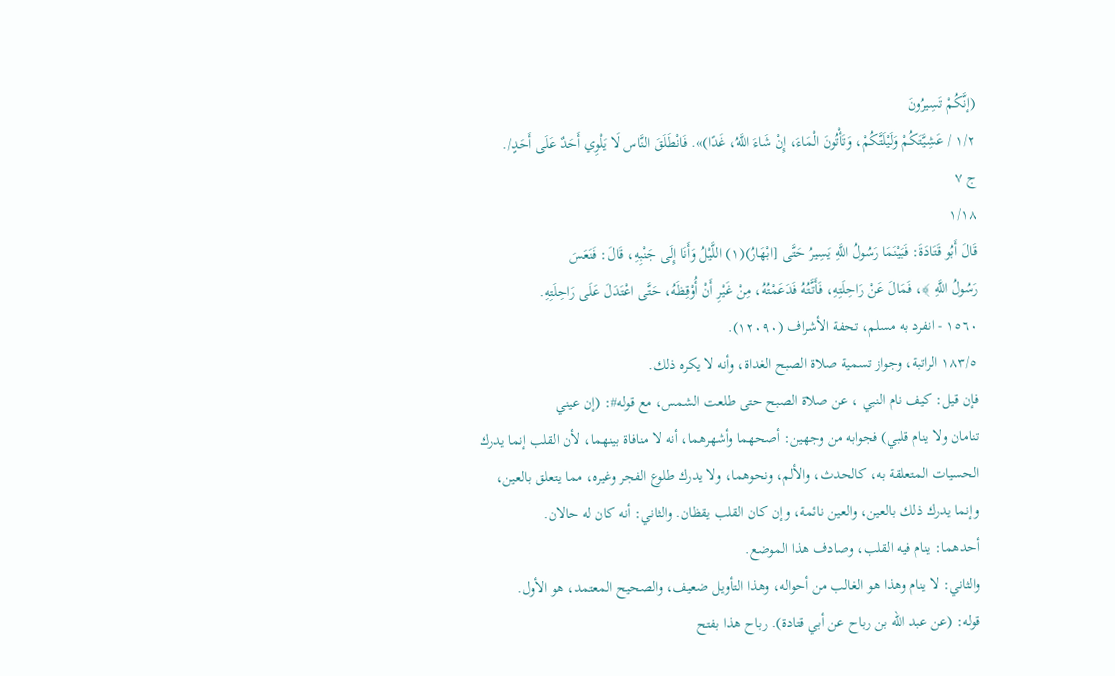(إنَّكُمْ تَسِيرُونَ
١/٢ / عَشِيَّتَكُمْ وَلَيْلَتَّكُمْ، وَتَأْتُونَ الْمَاءَ، إِنْ شَاءَ اللَّهُ، غَدًا)». فَانْطَلَقَ النَّاس لَا يَلْوِي أَحَدٌ عَلَى أَحَدٍ/.
ج ٧
١/١٨
قَالَ أَبُو قَتَادَةَ: فَبَيْنَمَا رَسُولُ اللَّهِ يَسِيرُ حَتَّى [ابْهَارُ)(١) اللَّيْلُ وَأَنَا إِلَى جَنْبِهِ، قَالَ: فَنَعَسَ
رَسُولُ اللَّهِ ﴾، فَمَالَ عَنْ رَاحِلَتِهِ، فَأَتَّتُهُ فَدَعَمْتُهُ، مِنْ غَيْرِ أَنْ أُوْقِظَهُ، حَتَّى اعْتَدَلَ عَلَى رَاحِلَتِهِ.
١٥٦٠ - انفرد به مسلم، تحفة الأشراف (١٢٠٩٠).
١٨٣/٥ الراتبة، وجواز تسمية صلاة الصبح الغداة، وأنه لا يكره ذلك.
فإن قيل: كيف نام النبي ، عن صلاة الصبح حتى طلعت الشمس، مع قوله#: (إن عيني
تنامان ولا ينام قلبي) فجوابه من وجهين: أصحهما وأشهرهما، أنه لا منافاة بينهما، لأن القلب إنما يدرك
الحسيات المتعلقة به، كالحدث، والألم، ونحوهما، ولا يدرك طلوع الفجر وغيره، مما يتعلق بالعين،
وإنما يدرك ذلك بالعين، والعين نائمة، وإن كان القلب يقظان. والثاني: أنه كان له حالان.
أحدهما: ينام فيه القلب، وصادف هذا الموضع.
والثاني: لا ينام وهذا هو الغالب من أحواله، وهذا التأويل ضعيف، والصحيح المعتمد، هو الأول.
قوله: (عن عبد الله بن رباح عن أبي قتادة). رباح هذا بفتح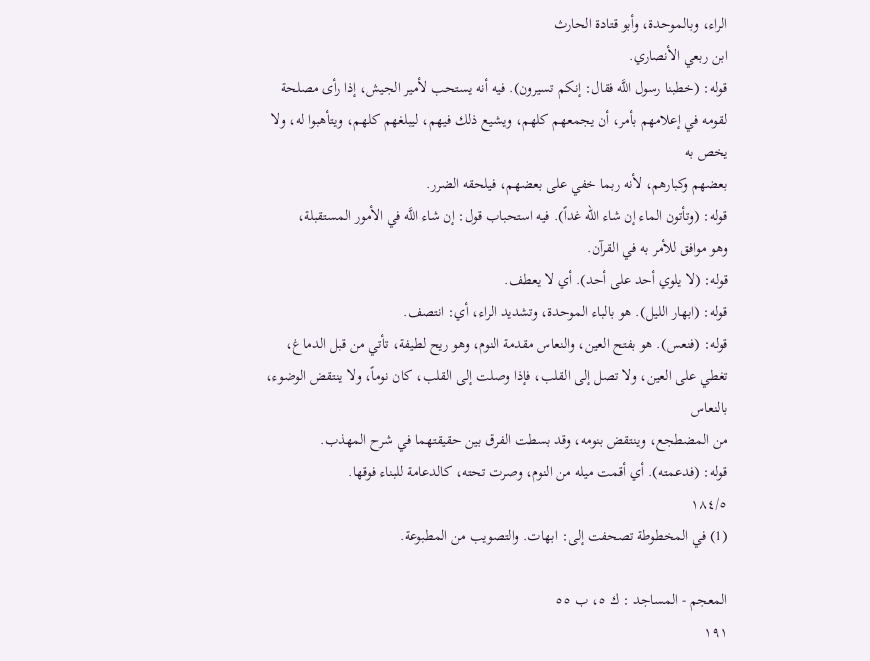الراء، وبالموحدة، وأبو قتادة الحارث
ابن ربعي الأنصاري.
قوله: (خطبنا رسول اللَّه فقال: إنكم تسيرون). فيه أنه يستحب لأمير الجيش، إذا رأى مصلحة
لقومه في إعلامهم بأمر، أن يجمعهم كلهم، ويشيع ذلك فيهم، ليبلغهم كلهم، ويتأهبوا له، ولا يخص به
بعضهم وكبارهم، لأنه ربما خفي على بعضهم، فيلحقه الضرر.
قوله: (وتأتون الماء إن شاء اللّه غداً). فيه استحباب قول: إن شاء اللَّه في الأمور المستقبلة،
وهو موافق للأمر به في القرآن.
قوله: (لا يلوي أحد على أحد). أي لا يعطف.
قوله: (ابهار الليل). هو بالباء الموحدة، وتشديد الراء، أي: انتصف.
قوله: (فنعس). هو بفتح العين، والنعاس مقدمة النوم، وهو ريح لطيفة، تأتي من قبل الدماغ،
تغطي على العين، ولا تصل إلى القلب، فإذا وصلت إلى القلب، كان نوماً، ولا ينتقض الوضوء، بالنعاس
من المضطجع، وينتقض بنومه، وقد بسطت الفرق بين حقيقتهما في شرح المهذب.
قوله: (فدعمته). أي أقمت ميله من النوم، وصرت تحته، كالدعامة للبناء فوقها.
١٨٤/٥
(1) في المخطوطة تصحفت إلى: ابهات. والتصويب من المطبوعة.

المعجم - المساجد : ك ٥، ب ٥٥
١٩١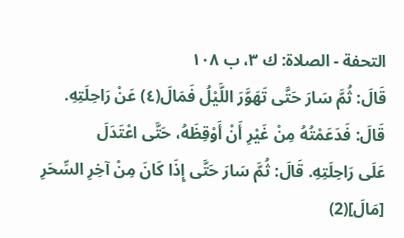التحفة - الصلاة: ك ٣، ب ١٠٨
قَالَ: ثُمَّ سَارَ حَتَّى تَهَوَّرَ اللَّيْلُ فَمَالَ(٤) عَنْ رَاحِلَتِهِ. قَالَ: فَدَعَمْتُهُ مِنْ غَيْرِ أَنْ أَوْقِظَهُ، حَتَّى اعْتَدَلَ
عَلَى رَاحِلَتِهِ. قَالَ: ثُمَّ سَارَ حَتَّى إِذَا كَانَ مِنْ آخِرِ السِّحَرِ [مَالَ](2)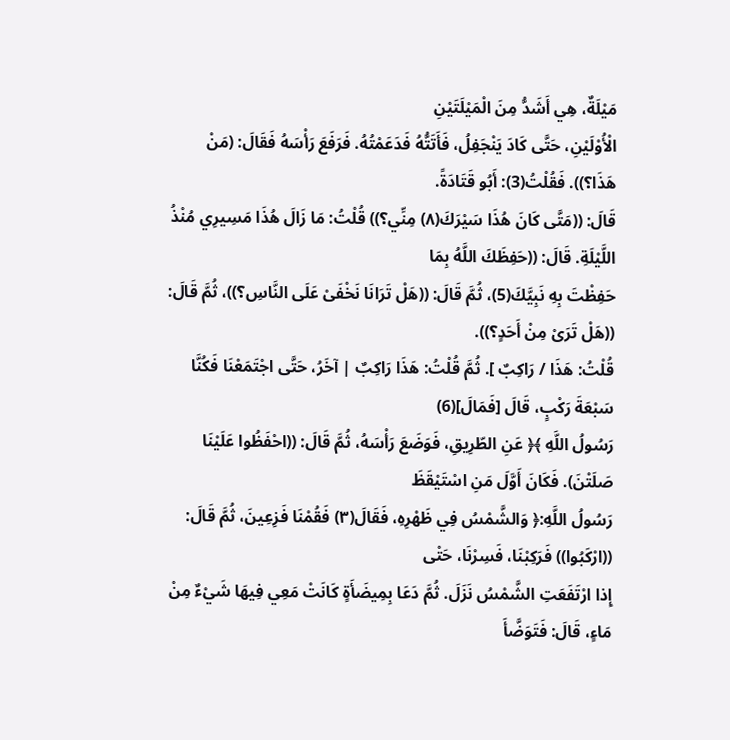مَيْلَةٌ، هِي أَشَدُّ مِنَ الْمَيْلَتَيْنِ
الْأُوْلَيْنِ، حَتَّى كَادَ يَنْجَفِلُ، فَأَتَتُّهُ فَدَعَمْتُهُ. فَرَفَعَ رَأْسَهُ فَقَالَ: (مَنْ هَذَا؟)). فَقُلْتُ(3): أَبُو قَتَادَةً.
قَالَ: ((مَتَّى كَانَ هُذَا سَيْرَكَ(٨) مِنِّي؟)) قُلْتُ: مَا زَالَ هُذَا مَسِيرِي مُنْذُ اللَّيْلَةِ. قَالَ: ((حَفِظَكَ اللَّهُ بِمَا
حَفِظْتَ بِهِ نَبِيَّكَ(5)، ثُمَّ قَالَ: ((هَلْ تَرَانَا نَخْفَىْ عَلَى النَّاسِ؟))، ثُمَّ قَالَ: ((هَلْ تَرَىْ مِنْ أَحَدٍ؟)).
قُلْتُ: هَذَا / رَاكِبٌ ]. ثُمَّ قُلْتُ: هَذَا رَاكِبٌ | آخَرُ، حَتَّى اجْتَمَعْنَا فَكُنَّا سَبْعَةَ رَكْبٍ، قَالَ [فَمَالَ](6)
رَسُولُ اللَّهِ ﴾﴿ عَنِ الطّرِيقِ، فَوَضَعَ رَأْسَهُ، ثُمَّ قَالَ: ((احْفَظُوا عَلَيْنَا صَلَتْنَ). فَكَانَ أَوَّلَ مَنِ اسْتَيْقَظَ
رَسُولُ اللَّهِ:﴿ وَالشَّمْسُ فِي ظَهْرِهِ، فَقَالَ(٣) فَقُمْنَا فَزِعِينَ، ثُمَّ قَالَ: ((ارْكَبُوا)) فَرَكِبْنَا، فَسِرْنَا، حَتْى
إِذا ارْتَفَعَتِ الشَّمْسُ نَزَلَ. ثُمَّ دَعَا بِمِيضَأَةٍ كَانَتْ مَعِي فِيهَا شَيْءٌ مِنْ مَاءٍ، قَالَ: فَتَوَضَّأَ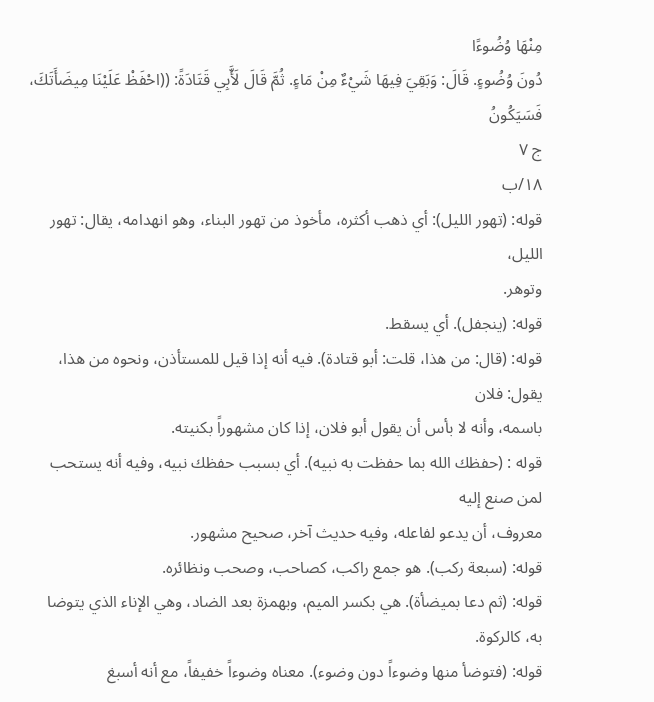مِنْهَا وُضُوءًا
دُونَ وُضُوءٍ. قَالَ: وَبَقِيَ فِيهَا شَيْءٌ مِنْ مَاءٍ. ثُمَّ قَالَ لَأَّبِي قَتَادَةً: ((احْفَظْ عَلَيْنَا مِيضَأَتَكَ، فَسَيَكُونُ
ج ٧
١٨/ب
قوله: (تهور الليل): أي ذهب أكثره، مأخوذ من تهور البناء، وهو انهدامه، يقال: تهور الليل،
وتوهر.
قوله: (ينجفل). أي يسقط.
قوله: (قال: من هذا، قلت: أبو قتادة). فيه أنه إذا قيل للمستأذن، ونحوه من هذا، يقول: فلان
باسمه، وأنه لا بأس أن يقول أبو فلان، إذا كان مشهوراً بكنيته.
قوله : (حفظك الله بما حفظت به نبيه). أي بسبب حفظك نبيه، وفيه أنه يستحب لمن صنع إليه
معروف، أن يدعو لفاعله، وفيه حديث آخر، صحيح مشهور.
قوله: (سبعة ركب). هو جمع راكب، كصاحب، وصحب ونظائره.
قوله: (ثم دعا بميضأة). هي بكسر الميم، وبهمزة بعد الضاد، وهي الإناء الذي يتوضا به، كالركوة.
قوله: (فتوضأ منها وضوءاً دون وضوء). معناه وضوءاً خفيفاً، مع أنه أسبغ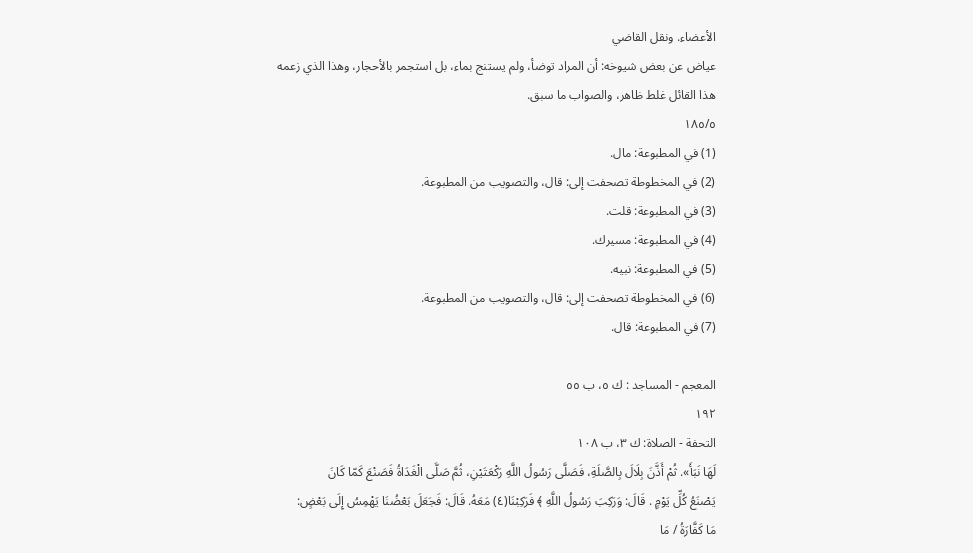الأعضاء. ونقل القاضي
عياض عن بعض شيوخه: أن المراد توضأ، ولم يستنج بماء، بل استجمر بالأحجار، وهذا الذي زعمه
هذا القائل غلط ظاهر، والصواب ما سبق.
١٨٥/٥
(1) في المطبوعة: مال.
(2) في المخطوطة تصحفت إلى: قال، والتصويب من المطبوعة.
(3) في المطبوعة: قلت.
(4) في المطبوعة: مسيرك.
(5) في المطبوعة: نبيه.
(6) في المخطوطة تصحفت إلى: قال، والتصويب من المطبوعة.
(7) في المطبوعة: قال.

المعجم - المساجد : ك ٥، ب ٥٥
١٩٢
التحفة - الصلاة: ك ٣، ب ١٠٨
لَهَا نَبَأَ». ثُمْ أَذَّنَ بِلَالَ بِالصَّلَةِ، فَصَلَّى رَسُولُ اللَّهِ رَكْعَتَيْنِ، ثُمَّ صَلَّى الْغَدَاةُ فَصَنْعَ كَمّا كَانَ
يَصْنَعُ كُلِّ يَوْمٍ . قَالَ: وَرَكِبَ رَسُولُ اللَّهِ ﴾ فَرَكِبْنَا(٤) مَعَهُ. قَالَ: فَجَعَلَ بَعْضُنَا يَهْمِسُ إِلَى بَعْضٍ:
مَا كَفَّارَةُ / مَا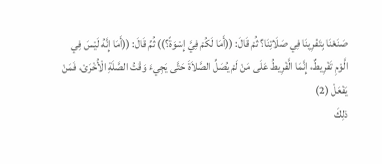صَنَعْنَا بِتَفْرِيِنَا فِي صَلَاتِنَا؟ ثُمْ قَالَ: ((أَمَا لَكُمْ فِيَّ إِسْوَةً؟)) ثُمِّ قَالَ: ((أَمَا إِنَّهُ لَيْسَ فِي
الَّوْمِ تَفْرِيطٌ، إِنَّمَا الَّفْرِيطُ عَلَى مَنْ لَمْ يُصَلِّ الصَّلاَةَ حَتَّى يَجِيءَ وَقْتُ الصَّلَةِ الْأُخْرَىْ، فَمَنْ يَفْعَلْ (2)
ذلِكَ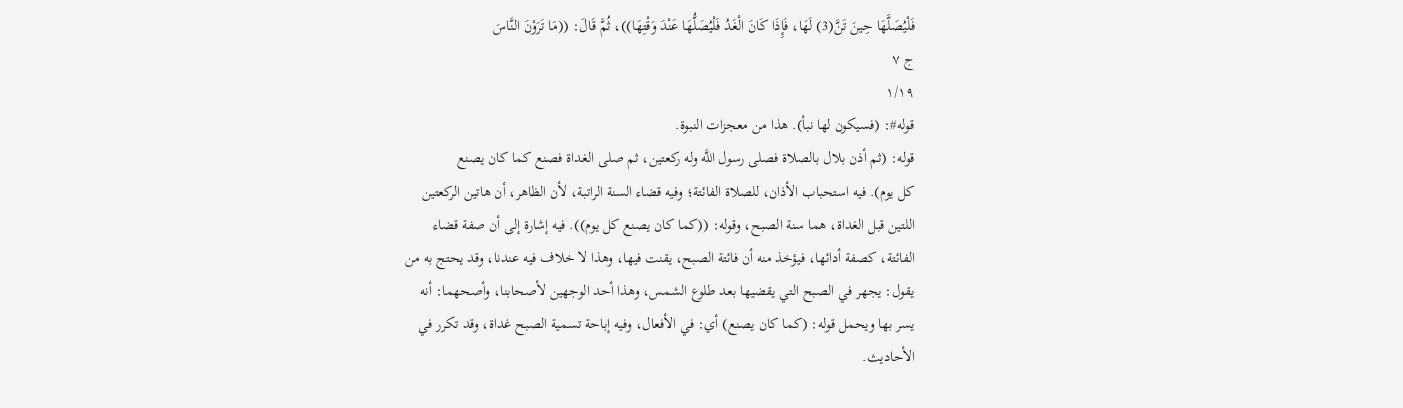فَلْيُصَلَّهَا حِينَ تَنَّ(3) لَهَا، فَإِذَا كَانَ الْغَدُ فَلْيُصَلُّهَا عَنْدَ وَقْتِهَا))، ثُمَّ قَالَ: ((مَا تَرَوْنَ النَّاسَ
ج ٧
١/١٩
قوله#: (فسيكون لها نبأ). هذا من معجزات النبوة.
قوله: (ثم أذن بلال بالصلاة فصلى رسول اللَّه وله ركعتين، ثم صلى الغداة فصنع كما كان يصنع
كل يوم). فيه استحباب الأذان، للصلاة الفائتة؛ وفيه قضاء السنة الراتبة، لأن الظاهر، أن هاتين الركعتين
اللتين قبل الغداة، هما سنة الصبح، وقوله: ((كما كان يصنع كل يوم)). فيه إشارة إلى أن صفة قضاء
الفائتة، کصفة أدائها، فیؤخذ منه أن فائتة الصبح، يقنت فيها، وهذا لا خلاف فيه عندنا، وقد يحتج به من
يقول: يجهر في الصبح التي يقضيها بعد طلوع الشمس، وهذا أحد الوجهين لأصحابنا، وأصحهما: أنه
يسر بها ويحمل قوله: (كما كان يصنع) أي: في الأفعال، وفيه إباحة تسمية الصبح غداة، وقد تكرر في
الأحادیث.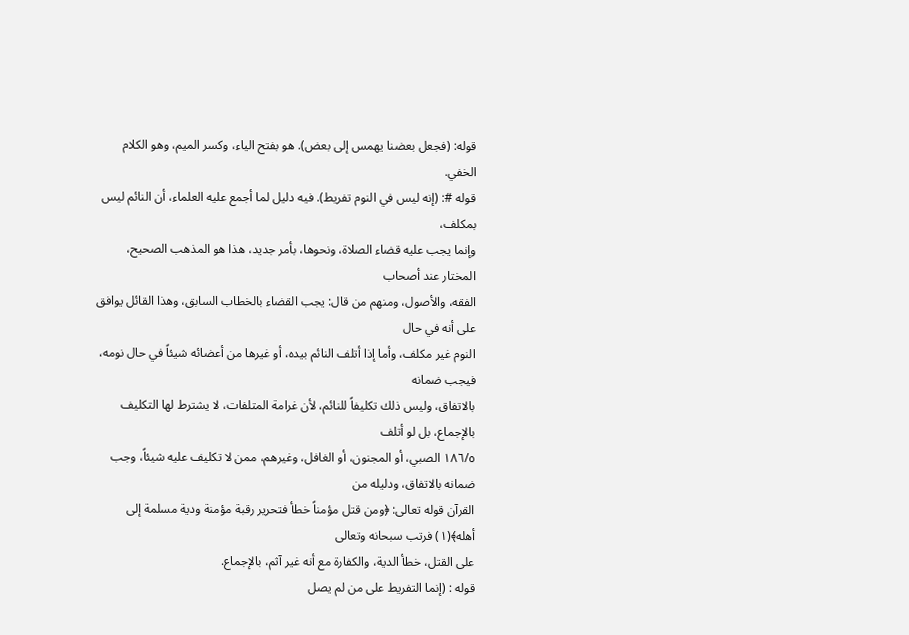قوله: (فجعل بعضنا يهمس إلى بعض). هو بفتح الياء، وكسر الميم، وهو الكلام الخفي.
قوله #: (إنه ليس في النوم تفريط). فيه دليل لما أجمع عليه العلماء، أن النائم ليس بمكلف،
وإنما يجب عليه قضاء الصلاة، ونحوها، بأمر جديد، هذا هو المذهب الصحيح، المختار عند أصحاب
الفقه، والأصول، ومنهم من قال: يجب القضاء بالخطاب السابق، وهذا القائل يوافق على أنه في حال
النوم غير مكلف، وأما إذا أتلف النائم بيده، أو غيرها من أعضائه شيئاً في حال نومه، فيجب ضمانه
بالاتفاق، وليس ذلك تكليفاً للنائم، لأن غرامة المتلفات، لا يشترط لها التكليف بالإجماع، بل لو أتلف
١٨٦/٥ الصبي، أو المجنون، أو الغافل، وغيرهم، ممن لا تكليف عليه شيئاً، وجب ضمانه بالاتفاق، ودليله من
القرآن قوله تعالى: ﴿ومن قتل مؤمناً خطأ فتحرير رقبة مؤمنة ودية مسلمة إلى أهله﴾(١) فرتب سبحانه وتعالى
على القتل، خطأ الدية، والكفارة مع أنه غير آثم، بالإجماع.
قوله : (إنما التفريط على من لم يصل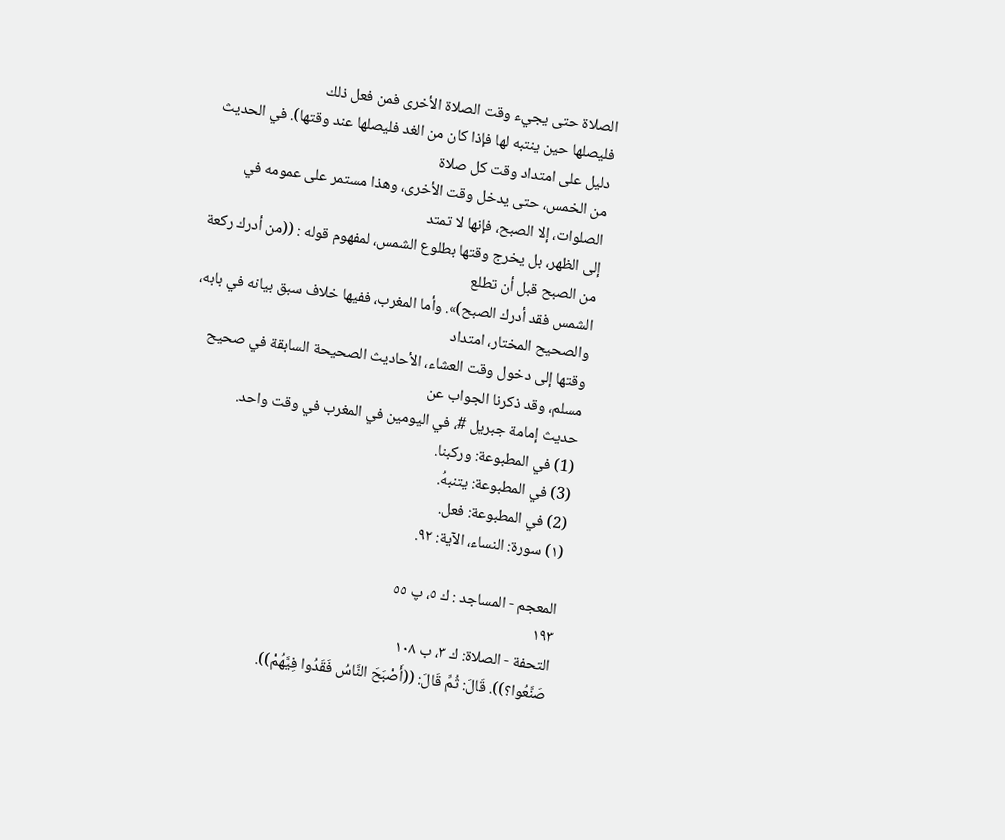الصلاة حتى يجيء وقت الصلاة الأخرى فمن فعل ذلك
فليصلها حين ينتبه لها فإذا كان من الغد فليصلها عند وقتها). في الحديث دليل على امتداد وقت كل صلاة
من الخمس، حتى يدخل وقت الأخرى، وهذا مستمر على عمومه في الصلوات، إلا الصبح، فإنها لا تمتد
إلى الظهر، بل يخرج وقتها بطلوع الشمس، لمفهوم قوله : ((من أدرك ركعة من الصبح قبل أن تطلع
الشمس فقد أدرك الصبح)». وأما المغرب، ففيها خلاف سبق بيانه في بابه، والصحيح المختار، امتداد
وقتها إلى دخول وقت العشاء، الأحاديث الصحيحة السابقة في صحيح مسلم، وقد ذكرنا الجواب عن
حديث إمامة جبريل #، في اليومين في المغرب في وقت واحد.
(1) في المطبوعة: وركبنا.
(3) في المطبوعة: يتنبهُ.
(2) في المطبوعة: فعل.
(١) سورة: النساء، الآية: ٩٢.

المعجم - المساجد : ك ٥، پ ٥٥
١٩٣
التحفة - الصلاة: ك ٣، ب ١٠٨
صَنَّعُوا؟)). قَالَ: ثُمِّ قَالَ: ((أَصْبَحَ النَّاسُ فَقَدُوا فِيَّهُمْ)).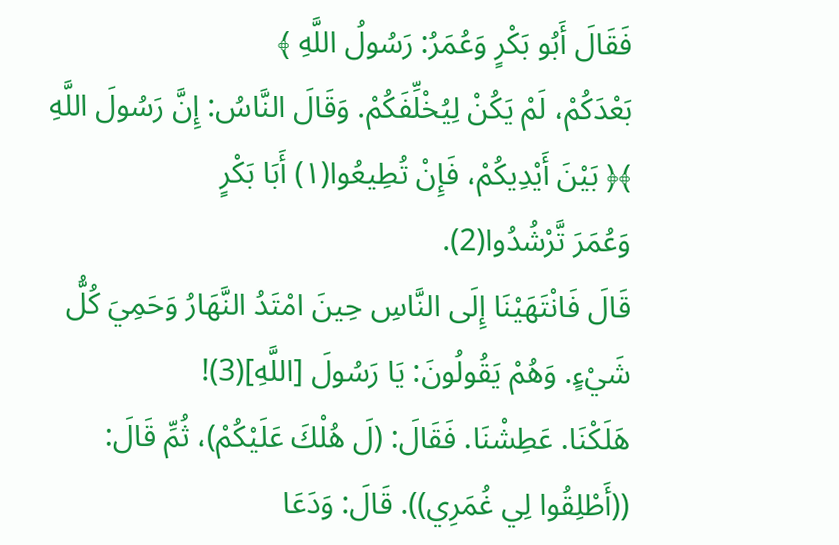فَقَالَ أَبُو بَكْرٍ وَعُمَرُ: رَسُولُ اللَّهِ ﴾
بَعْدَكُمْ، لَمْ يَكُنْ لِيُخْلِّفَكُمْ. وَقَالَ النَّاسُ: إِنَّ رَسُولَ اللَّهِ ﴾﴿ بَيْنَ أَيْدِيكُمْ، فَإِنْ تُطِيعُوا(١) أَبَا بَكْرٍ
وَعُمَرَ تَّرْشُدُوا(2).
قَالَ فَانْتَهَيْنَا إِلَى النَّاسِ حِينَ امْتَدُ النَّهَارُ وَحَمِيَ كُلُّ شَيْءٍ. وَهُمْ يَقُولُونَ: يَا رَسُولَ [اللَّهِ](3)!
هَلَكْنَا. عَطِشْنَا. فَقَالَ: (لَ هُلْكَ عَلَيْكُمْ)، ثُمِّ قَالَ: ((أَطْلِقُوا لِي غُمَرِي)). قَالَ: وَدَعَا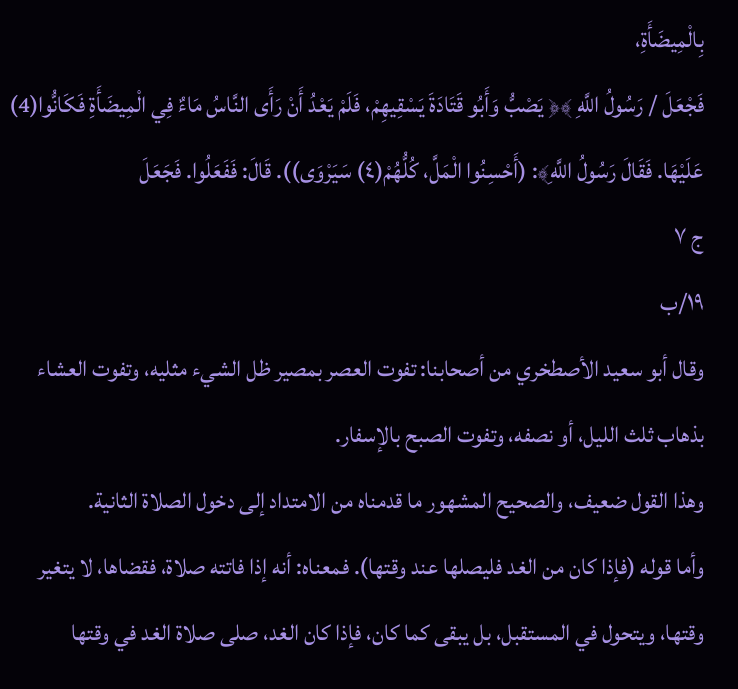بِالْمِيضَأَةِ،
فَجْعَلَ / رَسُولُ اللَّهِ ﴾﴿ يَصْبُّ وَأَبُو قَتَادَةَ يَسْقِيهِمْ، فَلَمْ يَعْدُ أَنْ رَأَى النَّاسُ مَاءٌ فِي الْمِيضَأَةِ فَكَانُّوا(4)
عَلَيْهَا. فَقَالَ رَسُولُ اللَّهِ﴾: (أَحْسِنُوا الْمَلَّ، كُلُّهُمْ(٤) سَيَرْوَى)). قَالَ: فَفَعَلُوا. فَجَعَلَ
ج ٧
١٩/ب
وقال أبو سعيد الأصطخري من أصحابنا: تفوت العصر بمصير ظل الشيء مثليه، وتفوت العشاء
بذهاب ثلث الليل، أو نصفه، وتفوت الصبح بالإسفار.
وهذا القول ضعيف، والصحيح المشهور ما قدمناه من الامتداد إلى دخول الصلاة الثانية.
وأما قوله (فإذا كان من الغد فليصلها عند وقتها). فمعناه: أنه إذا فاتته صلاة، فقضاها، لا يتغير
وقتها، ويتحول في المستقبل، بل يبقى كما كان، فإذا كان الغد، صلى صلاة الغد في وقتها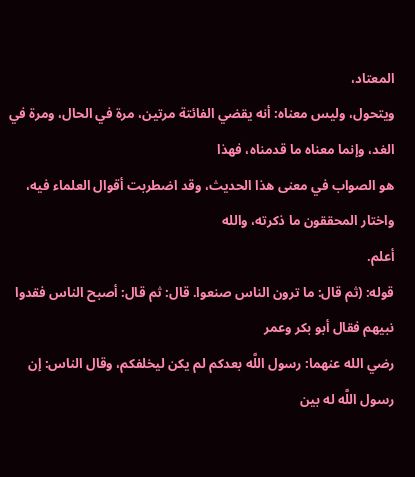المعتاد،
ويتحول، وليس معناه: أنه يقضي الفائتة مرتين، مرة في الحال، ومرة في الغد، وإنما معناه ما قدمناه، فهذا
هو الصواب في معنى هذا الحديث، وقد اضطربت أقوال العلماء فيه، واختار المحققون ما ذكرته، والله
أعلم.
قوله: (ثم قال: ما ترون الناس صنعوا. قال: ثم قال: أصبح الناس فقدوا نبيهم فقال أبو بكر وعمر
رضي الله عنهما: رسول اللَّه بعدكم لم يكن ليخلفكم، وقال الناس: إن رسول اللَّه له بين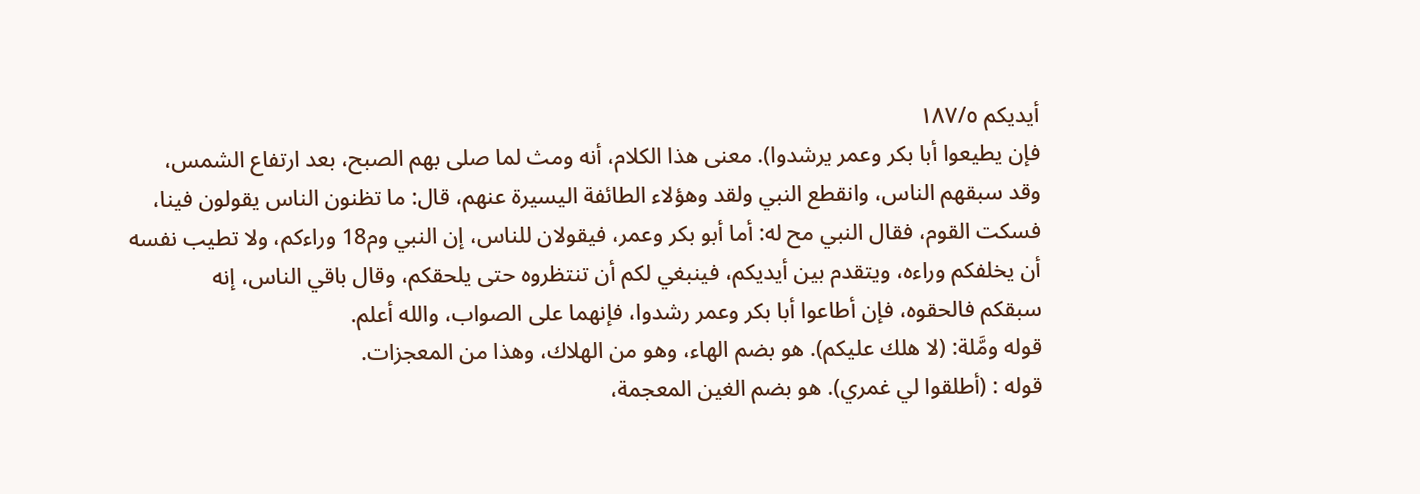أيديكم ١٨٧/٥
فإن يطيعوا أبا بكر وعمر يرشدوا). معنى هذا الكلام، أنه ومث لما صلى بهم الصبح، بعد ارتفاع الشمس،
وقد سبقهم الناس، وانقطع النبي ولقد وهؤلاء الطائفة اليسيرة عنهم، قال: ما تظنون الناس يقولون فينا،
فسكت القوم، فقال النبي مح له: أما أبو بكر وعمر، فيقولان للناس، إن النبي وم18 وراءكم، ولا تطيب نفسه
أن يخلفكم وراءه، ويتقدم بين أيديكم، فينبغي لكم أن تنتظروه حتى يلحقكم، وقال باقي الناس، إنه
سبقكم فالحقوه، فإن أطاعوا أبا بكر وعمر رشدوا، فإنهما على الصواب، والله أعلم.
قوله ومَّلة: (لا هلك عليكم). هو بضم الهاء، وهو من الهلاك، وهذا من المعجزات.
قوله : (أطلقوا لي غمري). هو بضم الغين المعجمة،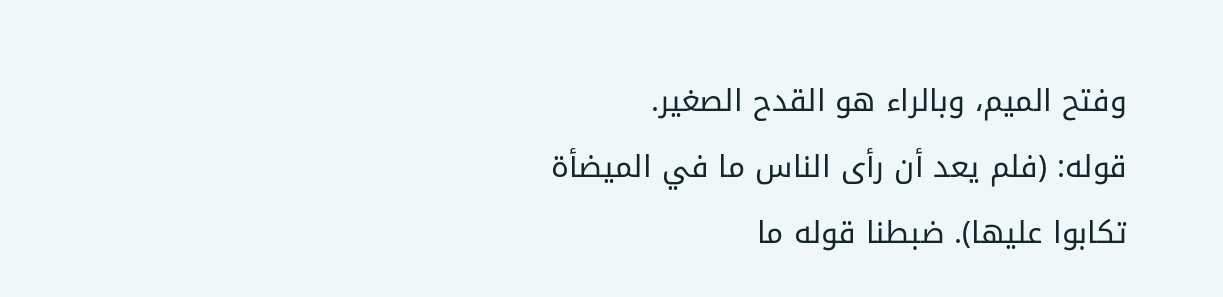وفتح الميم، وبالراء هو القدح الصغير.
قوله: (فلم يعد أن رأى الناس ما في الميضأة تكابوا عليها). ضبطنا قوله ما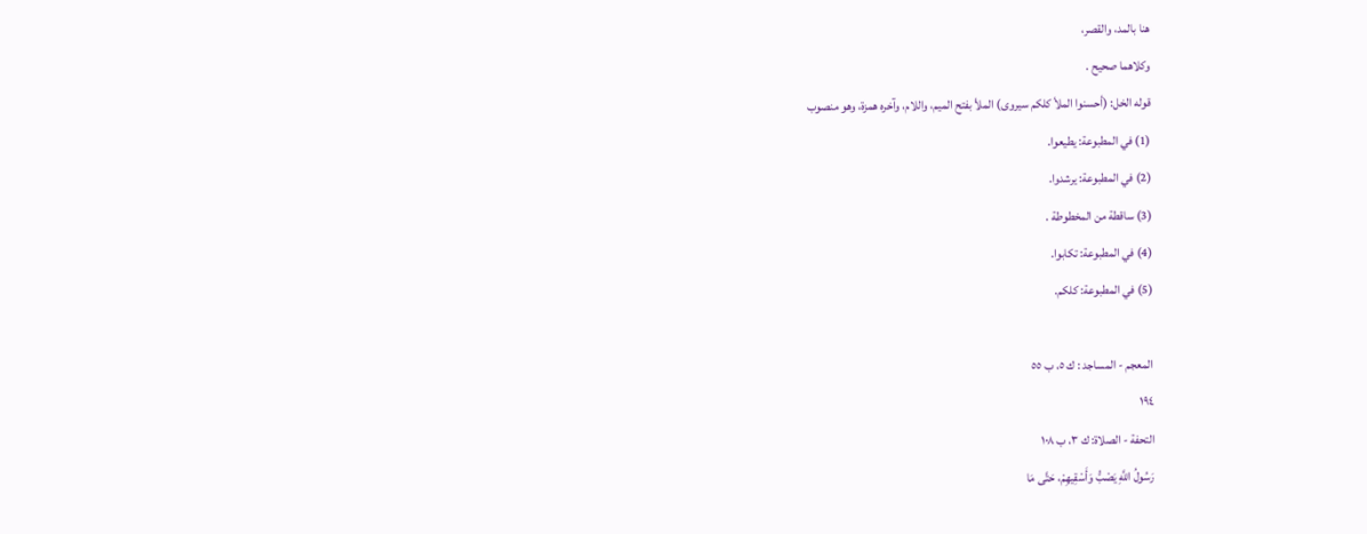هنا بالمد، والقصر،
وكلاهما صحيح .
قوله الخل: (أحسنوا الملأ كلكم سيروى) الملأ بفتح الميم، واللام، وآخره همزة، وهو منصوب
(1) في المطبوعة: يطيعوا.
(2) في المطبوعة: يرشدوا.
(3) ساقطة من المخطوطة .
(4) في المطبوعة: تكابوا.
(5) في المطبوعة: كلكم.

المعجم - المساجد : ك ٥، ب ٥٥
١٩٤
التحفة - الصلاة: ك ٣، ب ١٠٨
رَسُولُ اللَّهِ يَصْبُّ وَأَسْقِيهِمْ، حَتَّى مَا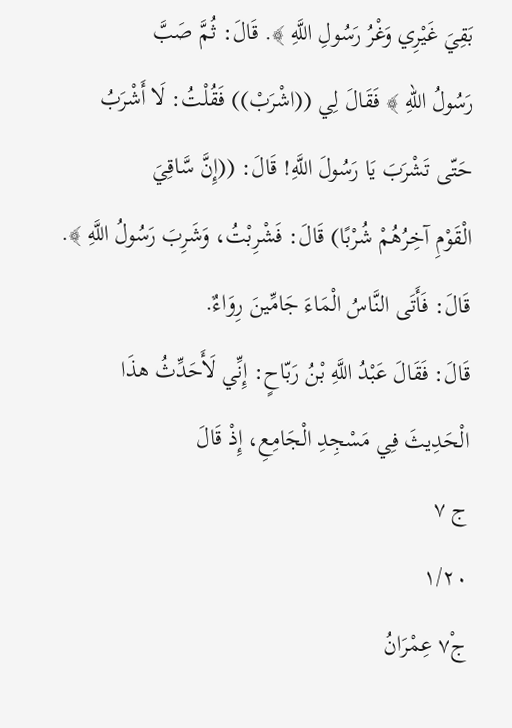بَقِيَ غَيْرِي وَغْرُ رَسُولِ اللَّهِ ﴾. قَالَ: ثُمَّ صَبَّ
رَسُولُ اللّهِ ﴾ فَقَالَ لِي ((اشْرَبْ)) فَقُلْتُ: لَا أَشْرَبُ حَتّى تَشْرَبَ يَا رَسُولَ اللَّهِ! قَالَ: ((إِنَّ سَّاقِيَ
الْقَوْمِ آخِرُهُمْ شُرْبًا) قَالَ: فَشْرِبْتُ، وَشَرِبَ رَسُولُ اللَّهِ ﴾. قَالَ: فَأَتَى النَّاسُ الْمَاءَ جَامِّينَ رِوَاءٌ.
قَالَ: فَقَالَ عَبْدُ اللَّهِ بْنُ رَبّاحٍ: إِنِّي لَأَحَدِّثُ هذَا الْحَدِيثَ فِي مَسْجِدِ الْجَامِعِ، إِذْ قَالَ
ج ٧
١/٢٠
ج٧ْ عِمْرَانُ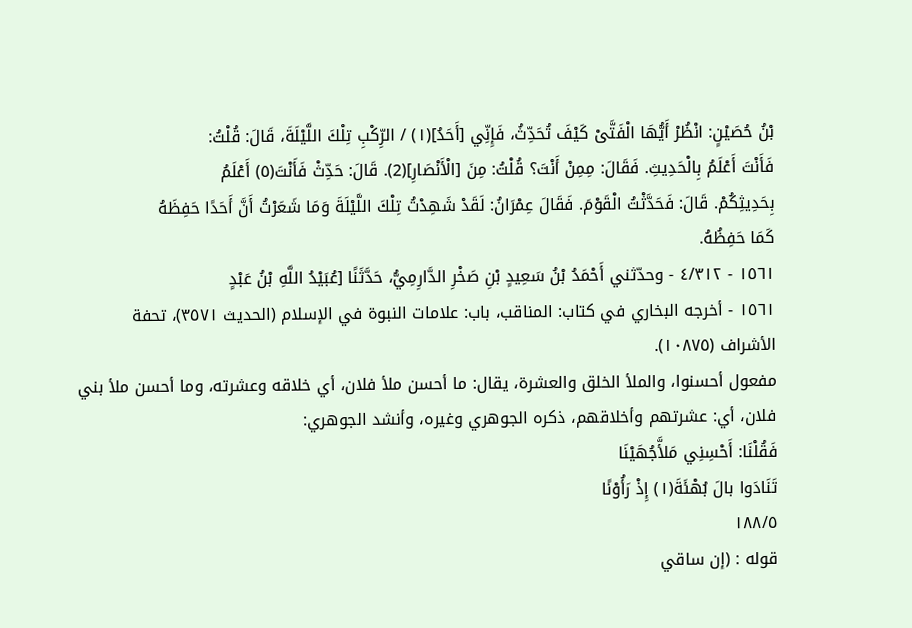بْنُ حُصَيْنٍ: انْظُرْ أَيُّهَا الْفَتَّىْ كَيْفَ تُحَدِّثُ، فَإِنِّي [أَحَدُ](١) / الرِّكْبِ تِلْكَ اللَّيْلَةَ، قَالَ: قُلْتُ:
فَأَنْتَ أَعْلَمُ بِالْحَدِيثِ. فَقَالَ: مِمِنْ أَنْتَ؟ قُلْتُ: مِنَ [الْأَنْصَارِ](2). قَالَ: حَدِّثْ فَأَنْتَ(٥) أَعْلَمُ
بِحَدِيثِكُمْ. قَالَ: فَحَدَّثْتُ الْقَوْمَ. فَقَالَ عِمْرَانُ: لَقَدْ شَهِدْتُ تِلْكَ اللَّيْلَةَ وَمَا شَعَرْتُ أَنَّ أَحَدًا حَفِظَهُ
كَمَا حَفِظُهُ.
١٥٦١ - ٤/٣١٢ - وحدّثني أَحْمَدُ بْنُ سَعِيدٍ بْنِ صَخْرِ الدَّارِمِيُّ، حَدَّثَنًا [عُبَيْدُ اللَّهِ بْنُ عَبْدٍ
١٥٦١ - أخرجه البخاري في كتاب: المناقب، باب: علامات النبوة في الإسلام (الحديث ٣٥٧١)، تحفة
الأشراف (١٠٨٧٥).
مفعول أحسنوا، والملأ الخلق والعشرة، يقال: ما أحسن ملأ فلان، أي خلاقه وعشرته، وما أحسن ملأ بني
فلان، أي: عشرتهم وأخلاقهم، ذكره الجوهري وغيره، وأنشد الجوهري:
فَقُلْنَا: أَحْسِنِي مَلأَّجُهَيْنَا
تَنَادَوا بالَ بُهْئَةَ(١) إِذْ رَأُوْنًا
١٨٨/٥
قوله : (إن ساقي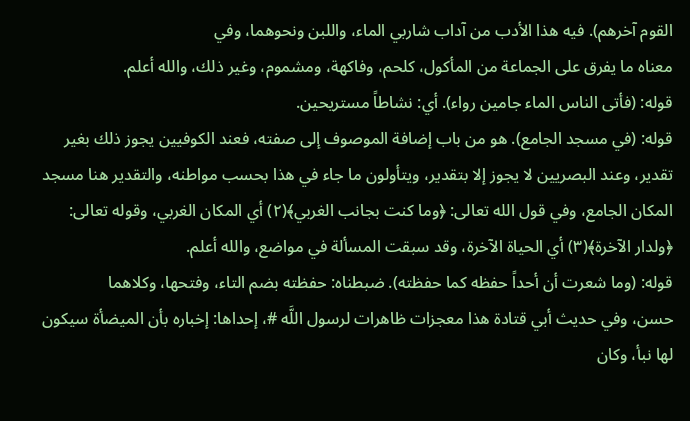القوم آخرهم). فيه هذا الأدب من آداب شاربي الماء، واللبن ونحوهما، وفي
معناه ما يفرق على الجماعة من المأكول، كلحم، وفاكهة، ومشموم، وغير ذلك، والله أعلم.
قوله: (فأتى الناس الماء جامين رواء). أي: نشاطاً مستريحين.
قوله: (في مسجد الجامع). هو من باب إضافة الموصوف إلى صفته، فعند الكوفيين يجوز ذلك بغير
تقدير، وعند البصريين لا يجوز إلا بتقدير، ويتأولون ما جاء في هذا بحسب مواطنه، والتقدير هنا مسجد
المكان الجامع، وفي قول الله تعالى: ﴿وما كنت بجانب الغربي﴾(٢) أي المكان الغربي، وقوله تعالى:
﴿ولدار الآخرة﴾(٣) أي الحياة الآخرة، وقد سبقت المسألة في مواضع، والله أعلم.
قوله: (وما شعرت أن أحداً حفظه كما حفظته). ضبطناه: حفظته بضم التاء، وفتحها، وكلاهما
حسن، وفي حديث أبي قتادة هذا معجزات ظاهرات لرسول اللَّه #، إحداها: إخباره بأن الميضأة سيكون
لها نبأ، وكان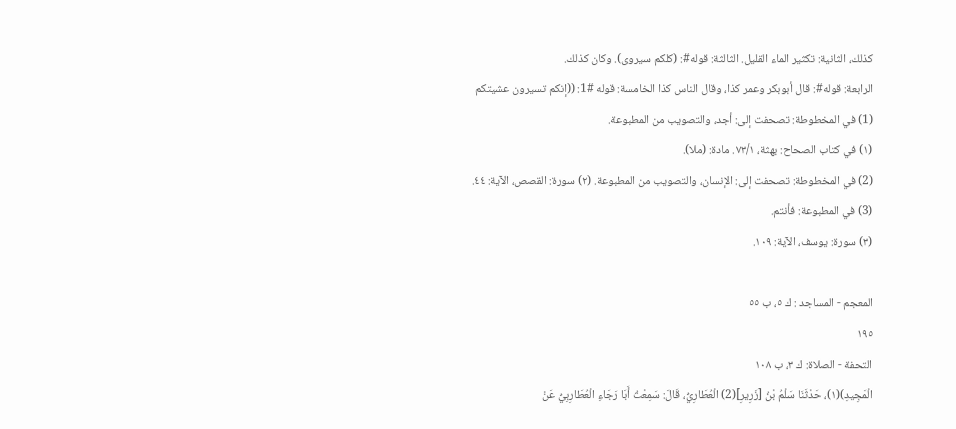كذلك، الثانية: تكثير الماء القليل. الثالثة: قوله#: (كلكم سیروی). وكان كذلك.
الرابعة: قوله#: قال أبوبكر وعمر كذا، وقال الناس كذا الخامسة: قوله #1: ((إنكم تسيرون عشيتكم
(1) في المخطوطة: تصحفت إلى: أجد، والتصويب من المطبوعة.
(١) في كتاب الصحاح: بهثة، ٧٣/١. مادة: (ملا).
(2) في المخطوطة: تصحفت إلى: الإنسان، والتصويب من المطبوعة. (٢) سورة: القصص، الآية: ٤٤.
(3) في المطبوعة: فأنتم.
(٣) سورة: يوسف، الآية: ١٠٩.

المعجم - المساجد : ك ٥، ب ٥٥
١٩٥
التحفة - الصلاة: ك ٣، ب ١٠٨
الْمَجِيدِ)(١)، حَدْثَنَا سَلْمُ بْنُ [زَرِيرِ](2) الْعُطَارِيُّ، قَالَ: سَمِعْتُ أَبَا رَجَاءِ الْعُطَارِبِيُّ عَنْ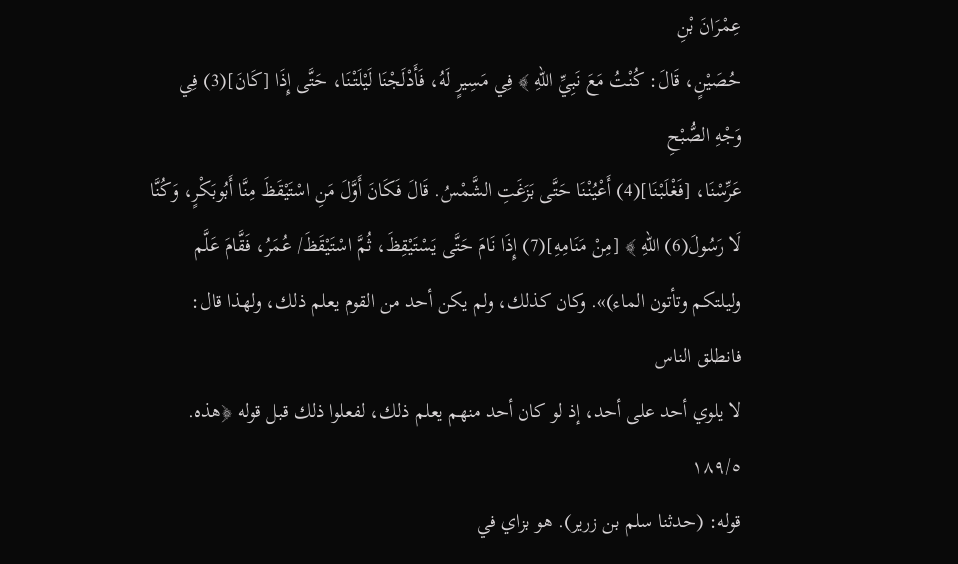عِمْرَانَ بْنِ
حُصَيْنٍ، قَالَ: كُنْتُ مَعَ نَبِيِّ اللّهِ ﴾ فِي مَسِيرٍ لَهُ، فَأَدْلَجْنَا لَيْلَتْنَا، حَتَّى إِذَا [كَانَ](3) فِي وَجْهِ الصُّبْحِ
عَرِّسْنَا، [فَغْلَبْنَا](4) أَعْيُنْنَا حَتَّى بَزَغَتِ الشَّمْسُ. قَالَ فَكَانَ أَوَّلَ مَنِ اسْتَيْقَظَ مِنَّا أَبُوبَكْرٍ، وَكُنَّا
لَا رَسُولَ(6) اللّهِ ﴾ [مِنْ مَنَامِهِ](7) إِذَا نَامَ حَتَّى يَسْتَيْقِظَ، ثُمَّ اسْتَيْقَظَ/ عُمَرُ، فَقَّامَ عَلَّم
وليلتكم وتأتون الماء)». وكان كذلك، ولم يكن أحد من القوم يعلم ذلك، ولهذا قال: فانطلق الناس
لا يلوي أحد على أحد، إذ لو كان أحد منهم يعلم ذلك، لفعلوا ذلك قبل قوله ﴿هذه.
١٨٩/٥
قوله: (حدثنا سلم بن زرير). هو بزاي في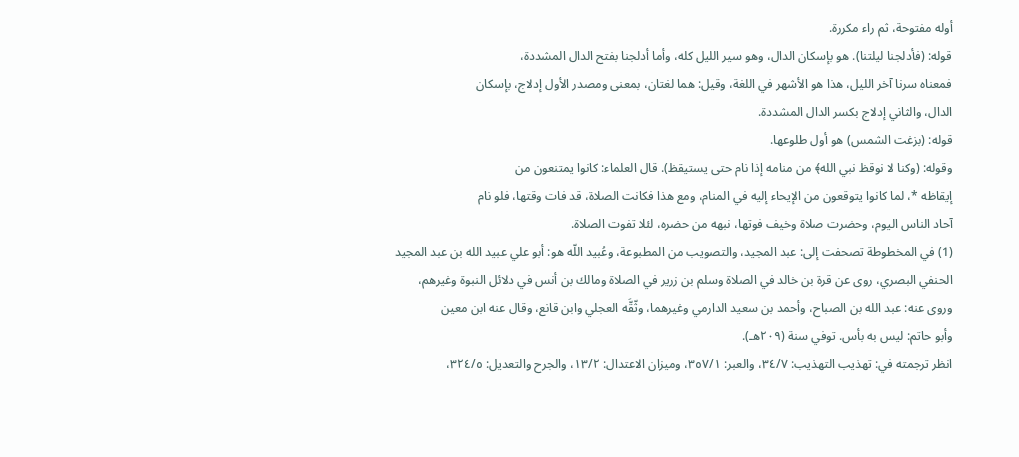أوله مفتوحة، ثم راء مكررة.
قوله: (فأدلجنا ليلتنا). هو بإسكان الدال، وهو سير الليل كله، وأما أدلجنا بفتح الدال المشددة،
فمعناه سرنا آخر الليل، هذا هو الأشهر في اللغة، وقيل: هما لغتان، بمعنى ومصدر الأول إدلاج، بإسكان
الدال، والثاني إدلاج بكسر الدال المشددة.
قوله: (بزغت الشمس) هو أول طلوعها.
وقوله: (وكنا لا نوقظ نبي الله﴾ من منامه إذا نام حتى يستيقظ). قال العلماء: كانوا يمتنعون من
إيقاظه *، لما كانوا يتوقعون من الإيحاء إليه في المنام، ومع هذا فكانت الصلاة، قد فات وقتها، فلو نام
آحاد الناس اليوم، وحضرت صلاة وخيف فوتها، نبهه من حضره، لئلا تفوت الصلاة.
(1) في المخطوطة تصحفت إلى: عبد المجيد، والتصويب من المطبوعة، وعُبيد اللّه هو: أبو علي عبيد الله بن عبد المجيد
الحنفي البصري، روى عن قرة بن خالد في الصلاة وسلم بن زرير في الصلاة ومالك بن أنس في دلائل النبوة وغيرهم،
وروى عنه: عبد الله بن الصباح، وأحمد بن سعيد الدارمي وغيرهما، وثّقَّه العجلي وابن قانع، وقال عنه ابن معين
وأبو حاتم: ليس به بأس. توفي سنة (٢٠٩هـ).
انظر ترجمته في: تهذيب التهذيب: ٣٤/٧، والعبر: ٣٥٧/١، وميزان الاعتدال: ١٣/٢، والجرح والتعديل: ٣٢٤/٥،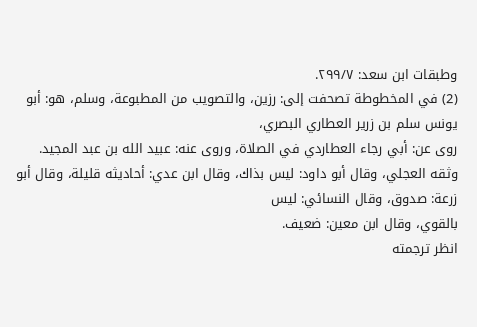وطبقات ابن سعد: ٢٩٩/٧.
(2) في المخطوطة تصحفت إلى: رزين، والتصويب من المطبوعة، وسلم، هو: أبو يونس سلم بن زرير العطاري البصري،
روى عن: أبي رجاء العطاردي في الصلاة، وروى عنه: عبيد الله بن عبد المجيد.
وثقه العجلي، وقال أبو داود: ليس بذاك، وقال ابن عدي: أحاديثه قليلة، وقال أبو زرعة: صدوق، وقال النسائي: ليس
بالقوي، وقال ابن معين: ضعيف.
انظر ترجمته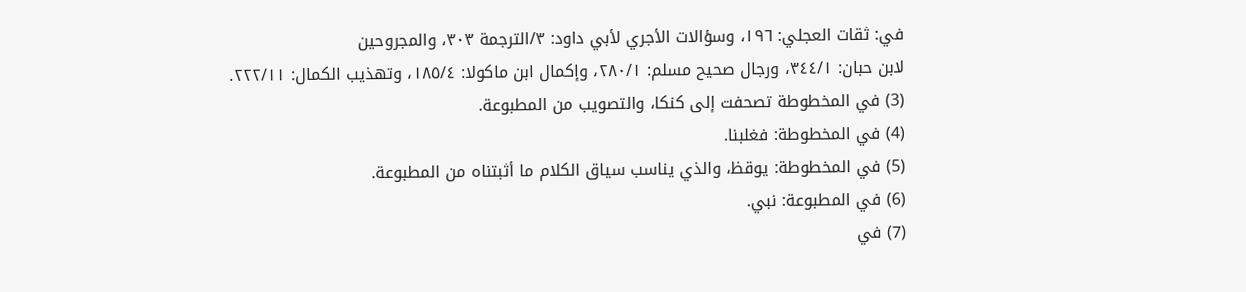في: ثقات العجلي: ١٩٦، وسؤالات الأجري لأبي داود: ٣/الترجمة ٣٠٣، والمجروحين
لابن حبان: ٣٤٤/١، ورجال صحيح مسلم: ٢٨٠/١، وإكمال ابن ماكولا: ١٨٥/٤، وتهذيب الكمال: ٢٢٢/١١.
(3) في المخطوطة تصحفت إلى كنكا، والتصويب من المطبوعة.
(4) في المخطوطة: فغلبنا.
(5) في المخطوطة: يوقظ، والذي يناسب سياق الكلام ما أثبتناه من المطبوعة.
(6) في المطبوعة: نبي.
(7) في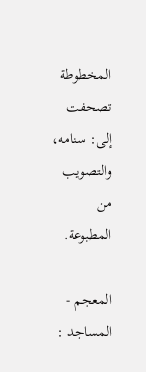المخطوطة تصحفت إلى: سنامه، والتصويب من المطبوعة.

المعجم - المساجد :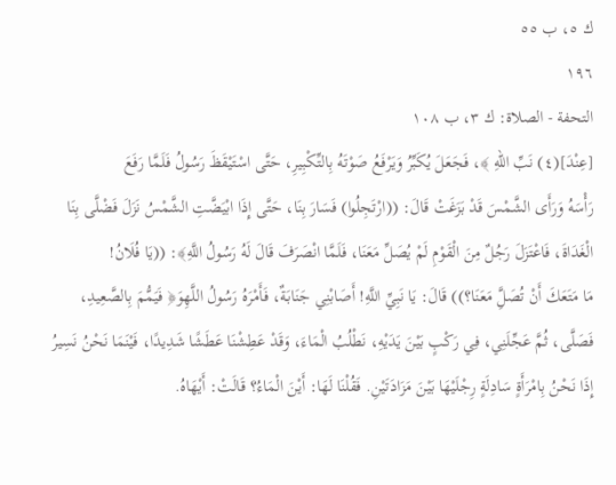ك ٥، ب ٥٥
١٩٦
التحفة - الصلاة: ك ٣، ب ١٠٨
[عِنْدَ](٤) نَبِّ اللّهِ ﴾، فَجَعَلَ يُكَبِّرُ وَيَرْفَعُ صَوْتَهُ بِالتِّكْبِيرِ، حَتَّى اسْتَيْقَظَ رَسُولُ فَلَمَّا رَفَعَ
رَأْسَهُ وَرَأَى الشَّمْسَ قَدْ بَزَغَتْ قَالَ: ((ارْتَجِلُوا) فَسَارَ بِنَا، حَتَّى إِذَا ابْيَضَّتِ الشَّمْسُ نَزَلَ فَضْلَّى بِنَا
الْغَدَاةَ، فَاعْتَزَلَ رَجُلٌ مِنَ الْقَوْمِ لَمْ يُصَلِّ مَعَنَا، فَلَمَّا انْصَرَفَ قَالَ لَهُ رَسُولُ اللَّهِ﴾: ((يَا فُلَانُ!
مَا مَتَعَكَ أَنْ تُصَلَِّ مَعَنَا؟)) قَالَ: يَا نَبِيِّ اللَّهِ! أَصَابْنِي جَنَابَةٌ، فَأَمْرَهُ رَسُولُ اللَّهِوَ﴿ فَيَمُّمَ بِالصَّعِيدِ،
فَصَلَّى، ثُمَّ عَجِّلَنِي، فِي رَكْبٍ بَيْنَ يَدَيْهِ، نَطْلُبُ الْمَاءَ، وَقَدْ عَطِشْنَا عَطَشًا شَدِيدًا، فَيْنَمَا نَحْنُ نَسِيرُ
إِذَا نَحْنُ بِامْرَأَةٍ سَادِلَةٍ رِجْلَيْهَا بَيْنَ مَزَادَتَيْنِ. فَقُلْنَا لَهَا: أَيْنَ الْمَاءُ؟ قَالَتْ: أَيْهَاهُ.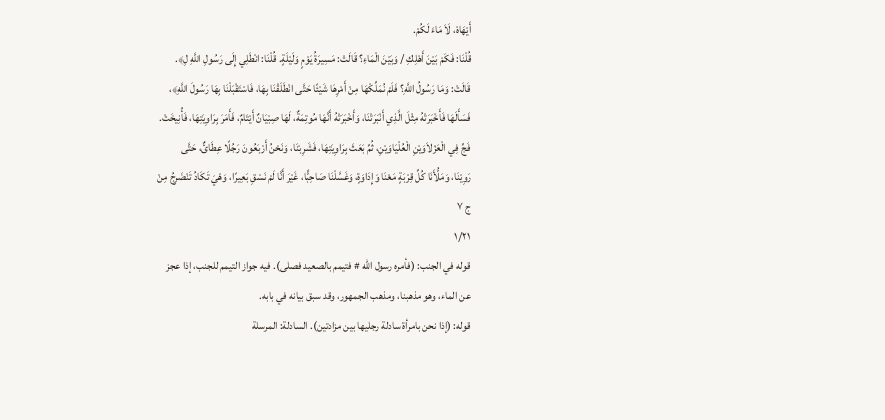أَيْهَاهْ، لَاَ مَاءَ لَكُمْ.
قُلْنَا: فَكَمْ بَيْنَ أَهْلِكِ / وَبَيْنَ الْمَاءِ؟ قَالَتْ: مَسِيرَةُ يَوْمٍ وَلَيْلَةٍ. قُلْنَا: انْطَلِي إِلَى رَسُولِ اللَّهِ لِ﴾.
قَالَتْ: وَمَا رَسُولُ اللَّهِ؟ فَلَمْ نُمَلِّكْهَا مِنْ أَمْرِهَا شَيْئًا حَتَّى انْطَلَقْنَا بِهَا، فَاسْتَقْبَلْنَا بِهَا رَسُولَ اللَّهِ﴾،
فَسَأَلَهَا فَأَخْبَرَتْهُ مِثْلَ الَّذِي أَنْبَرَتْنَا، وَأَخْبَرَتْهُ أَنَّهَا مُوتِمَةٌ، لَهَا صِبْيَانٌ أَيْتَامٌ، فَأَمَرَ بِرَاوِيَتِهَا، فَأُنِيخَتْ.
فَجِّ فِي الْعَزْلاَوَيْنِ الْعُلْيَاوَيْنِ، ثُمِّ بَعَثَ بِرَاوِيَتِهَا، فَشَرِبْنَا، وَنَحْنُ أَرْبَعُونَ رَجُلًا عِطَائٌ، حَتَّى
رَوِيْنَا، وَمَلُّأَنَا كُلِّ قِرْبَةٍ مَعْنَا وَإِدَاوَةٍ، وَغَسَّلْنَا صَاحِبًَّا، غَيْرَ أَنَّا لَمْ نَسْقِ بَعِيرًا، وَهْيَ تَكَادُ تَنْضَرِجُ مِنْ
ج ٧
١/٢١
قوله في الجنب: (فأمره رسول الله # فتيمم بالصعيد فصلى). فيه جواز التيمم للجنب، إذا عجز
عن الماء، وهو مذهبنا، ومذهب الجمهور، وقد سبق بيانه في بابه.
قوله: (إذا نحن بامرأة سادلة رجليها بين مزادتين). السادلة: المرسلة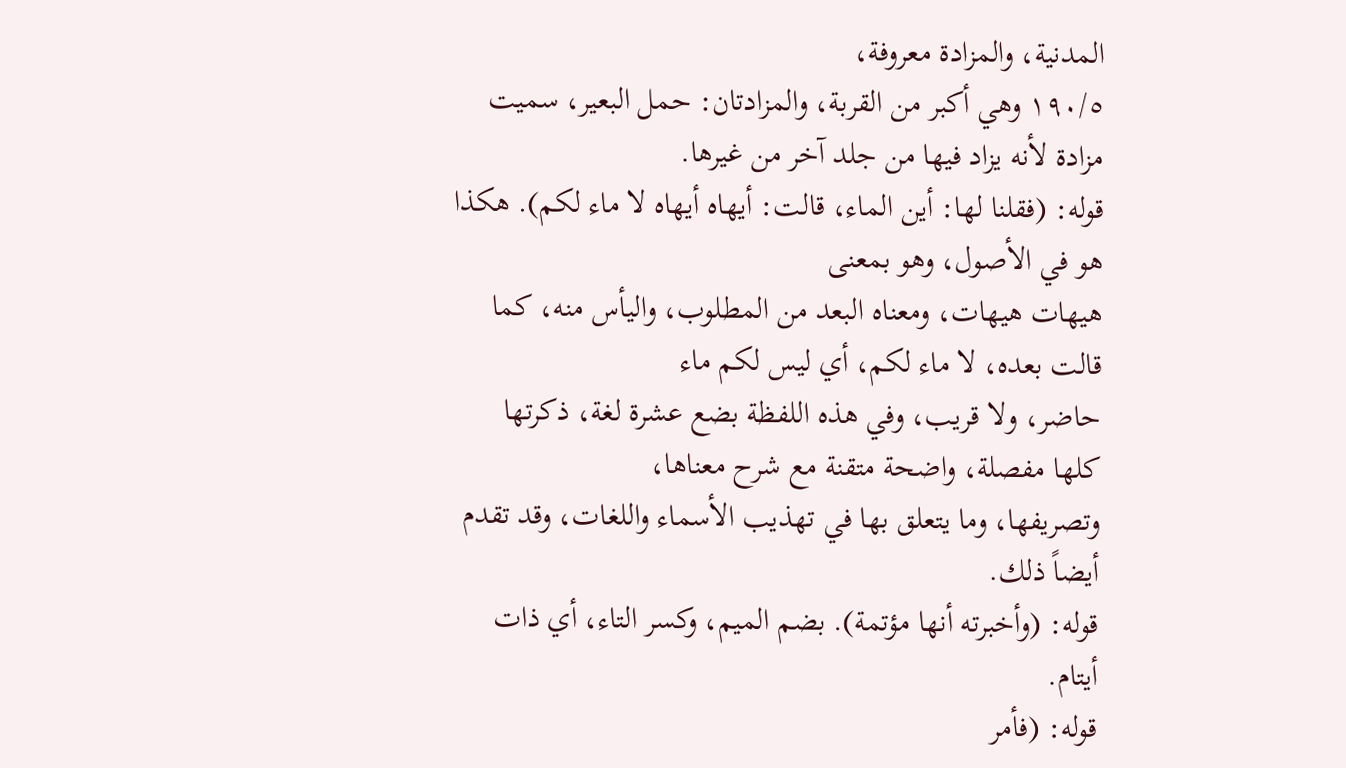المدنية، والمزادة معروفة،
١٩٠/٥ وهي أكبر من القربة، والمزادتان: حمل البعير، سميت مزادة لأنه يزاد فيها من جلد آخر من غيرها.
قوله: (فقلنا لها: أين الماء، قالت: أيهاه أيهاه لا ماء لكم). هكذا هو في الأصول، وهو بمعنى
هيهات هيهات، ومعناه البعد من المطلوب، واليأس منه، کما قالت بعده، لا ماء لكم، أي ليس لكم ماء
حاضر، ولا قريب، وفي هذه اللفظة بضع عشرة لغة، ذكرتها كلها مفصلة، واضحة متقنة مع شرح معناها،
وتصريفها، وما يتعلق بها في تهذيب الأسماء واللغات، وقد تقدم أيضاً ذلك.
قوله: (وأخبرته أنها مؤتمة). بضم الميم، وكسر التاء، أي ذات أيتام.
قوله: (فأمر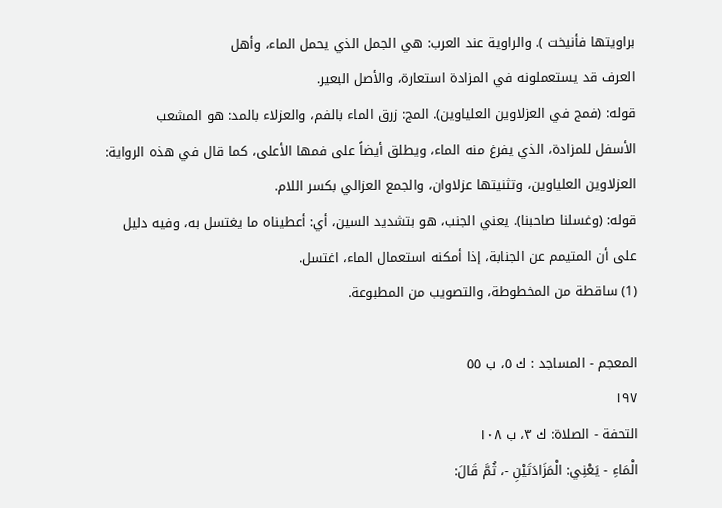براويتها فأنيخت ). والراوية عند العرب: هي الجمل الذي يحمل الماء، وأهل
العرف قد يستعملونه في المزادة استعارة، والأصل البعير.
قوله: (فمج في العزلاوين العلياوين). المج: زرق الماء بالفم، والعزلاء بالمد: هو المشعب
الأسفل للمزادة، الذي يفرغ منه الماء، ويطلق أيضاً على فمها الأعلى، كما قال في هذه الرواية:
العزلاوين العلياوين، وتثنيتها عزلاوان، والجمع العزالي بكسر اللام.
قوله: (وغسلنا صاحبنا). يعني الجنب، هو بتشديد السین، أي: أعطيناه ما يغتسل به، وفيه دليل
على أن المتيمم عن الجنابة، إذا أمكنه استعمال الماء، اغتسل.
(1) ساقطة من المخطوطة، والتصويب من المطبوعة.

المعجم - المساجد : ك ٥، ب ٥٥
١٩٧
التحفة - الصلاة: ك ٣، ب ١٠٨
الْمَاءِ - يَعْنِي: الْمَزَادَتَيْنِ -، ثُمَّ قَالَ: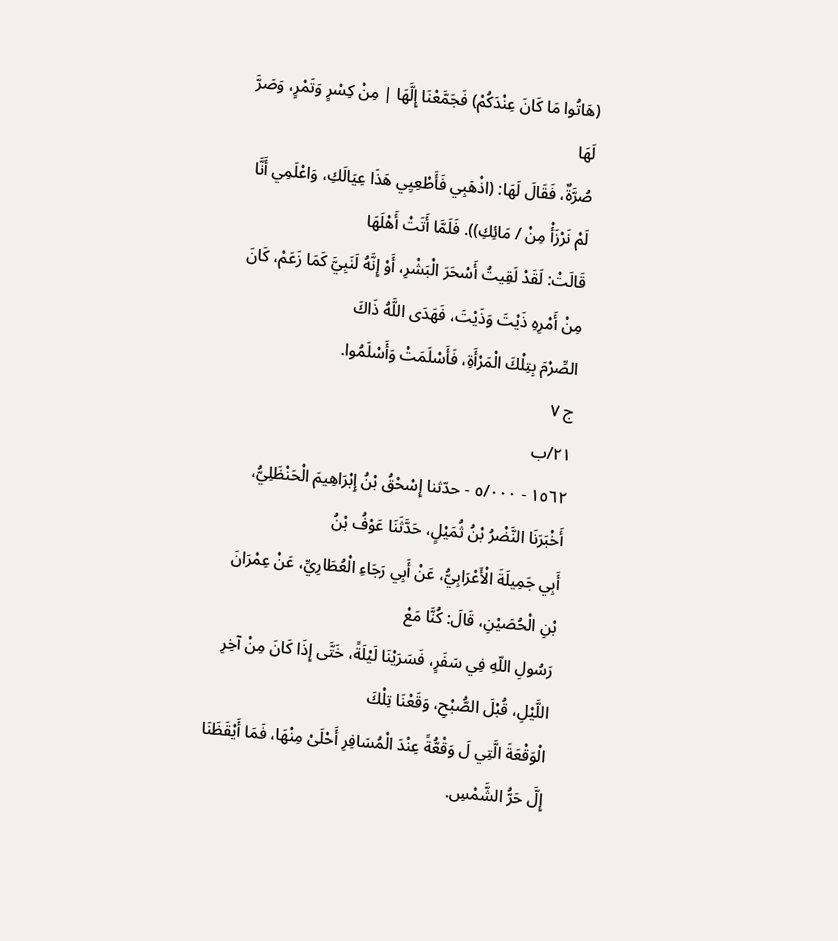(هَاتُوا مَا كَانَ عِنْدَكُمْ) فَجَمَّعْنَا إِلَّهَا | مِنْ كِسْرٍ وَتَمْرٍ، وَصَرَّ لَهَا
صُرَّةٌ، فَقَالَ لَهَا: (اذْهَبِي فَأَطْعِيِي هَذَا عِيَالَكِ، وَاعْلَمِي أَنَّا لَمْ نَرْزَأْ مِنْ / مَائِكِ)). فَلَمَّا أَتَتْ أَهْلَهَا
قَالَتْ: لَقَدْ لَقِيتُ أَسْحَرَ الْبَشْرِ، أَوْ إِنَّهُ لَنَبِيَّ كَمَا زَعَمْ، كَانَ مِنْ أَمْرِهِ ذَيْتَ وَذَيْتَ، فَهَدَى اللَّهُ ذَاكَ
الصِّرْمَ بِتِلْكَ الْمَرْأَةِ، فَأَسْلَمَتْ وَأَسْلَمُوا.
ج ٧
٢١/ب
١٥٦٢ - ٥/٠٠٠ - حدّثنا إِسْحْقُ بْنُ إِبْرَاهِيمَ الْحَنْظَلِيُّ، أَخْبَرَنَا النَّضْرُ بْنُ ثُمَيْلٍ، حَدَّثَنَا عَوْفُ بْنُ
أَبِي جَمِيلَةَ الْأَعْرَابِيُّ، عَنْ أَبِي رَجَاءِ الْعُطَارِيِّ، عَنْ عِمْرَانَ بْنِ الْحُصَيْنِ، قَالَ: كُنَّا مَعْ
رَسُولِ اللّهِ فِي سَفَرٍ، فَسَرَيْنَا لَيْلَةً، خَتَّى إِذَا كَانَ مِنْ آخِرِ اللَّيْلِ، قُبْلَ الصُّبْحِ، وَقَعْنَا تِلْكَ
الْوَقْعَةَ الَّتِي لَ وَقْعُّةً عِنْدَ الْمُسَافِرِ أَحْلَىْ مِنْهَا، فَمَا أَيْقَظَنَا إِلَّ حَرُّ الشَّمْسِ.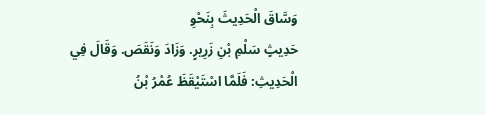وَسَّاقَ الْحَدِيثَ بِنَحْوِ
حَدِيثٍ سَلْمِ بْنِ زَرِيرٍ. وَزَادَ وَنَقَصَ. وَقَالَ فِي الْحَدِيثِ: فَلَمَّا اسْتَيْقَظَ عُمْرُ بْنُ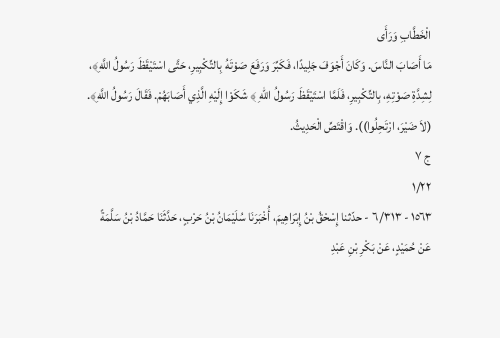الْخَطَّابِ وَرَأَى
مَا أَصَابَ النَّاسَ. وَكَانَ أَجْوَفَ جَلِيدًا، فَكَبِّرَ وَرَفَعَ صَوْتَهُ بِالتِّكْبِيرِ، حَتَّى اسْتَيْقَظَ رَسُولُ اللَّهِ﴾،
لِشِدَّةِ صَوْتِهِ، بِالتِّكْبِيرِ، فَلَمَّا اسْتَيْقَظَ رَسُولُ اللّهِ ﴾ شَكَوْا إِلَيْهِ الَّذِي أَصَابَهُمْ. فَقَالَ رَسُولُ اللَّهِ﴾.
(لاَ ضَيْرَ، ارْتَحِلُوا)). وَاقْتَصِّ الْحَدِيثُ.
ج ٧
١/٢٢
١٥٦٣ - ٦/٣١٣ - حدّثنا إِسْحْقُ بْنُ إِبْرَاهِيمَ، أُخْبَرَنَا سُلَيْمَانُ بْنُ حَرْبٍ، حَدَّثَنَا حَمَّادُ بْنُ سَلَّمَةً
عَنْ حُمَيْدٍ، عَنْ بَكْرِ بْنِ عَبْدِ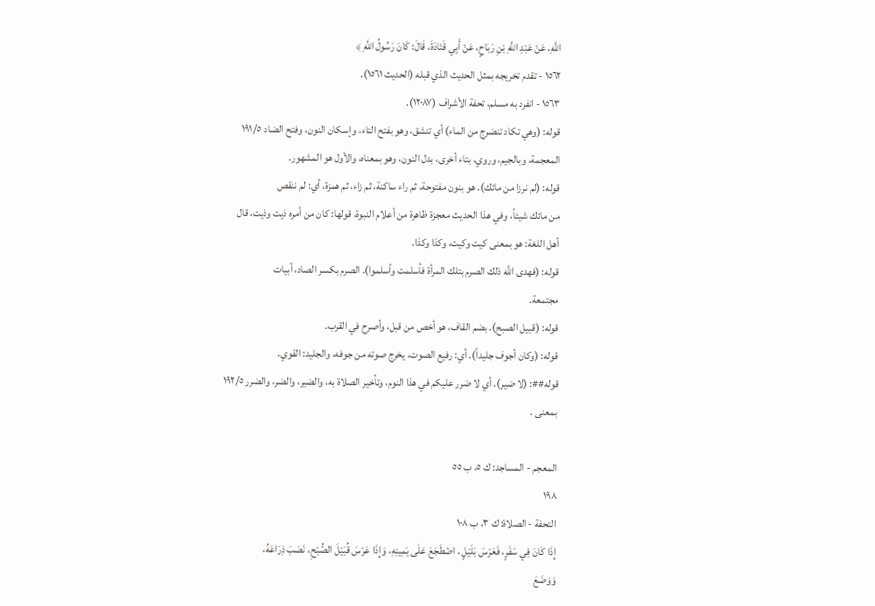اللَّهِ، عَنْ عَبْدِ اللَّهِ بْنِ رَبَاحٍ، عَنْ أَبِي قَتَادَةَ، قَالَ: كَانَ رَسُولُ اللَّهِ ﴾
١٥٦٢ - تقدم تخريجه بمثل الحديث الذي قبله (الحديث ١٥٦١).
١٥٦٣ - انفرد به مسلم، تحفة الأشراف (١٢٠٨٧).
قوله: (وهي تكاد تنضرج من الماء) أي تنشق، وهو بفتح التاء، وإسكان النون، وفتح الضاد ١٩١/٥
المعجمة، وبالجيم، وروي، بتاء أخرى، بدل النون، وهو بمعناه، والأول هو المشهور.
قوله: (لم نرزا من مائك). هو بنون مفتوحة، ثم راء ساكنة، ثم زاء، ثم همزة، أي: لم ننقص
من مائك شيئاً، وفي هذا الحديث معجزة ظاهرة من أعلام النبوة، قولها: كان من أمره ذیت وذیت، قال
أهل اللغة: هو بمعنى كيت وكيت، وكذا وكذا.
قوله: (فهدى اللَّه ذلك الصرم بتلك المرأة فأسلمت وأسلموا). الصرم بكسر الصاد، أبيات
مجتمعة.
قوله: (قبيل الصبح). بضم القاف، هو أخص من قبل، وأصرح في القرب.
قوله: (وكان أجوف جليداً). أي: رفيع الصوت، يخرج صوته من جوفه، والجليد: القوي.
قوله##: (لا ضير). أي لا ضرر عليكم في هذا النوم، وتأخير الصلاة به، والضير، والضر، والضرر ١٩٢/٥
بمعنى .

المعجم - المساجد: ك ٥، ب ٥٥
١٩٨
التحفة - الصلاة: ك ٣، ب ١٠٨
إِذَا كَانَ فِي سَفَرٍ، فَعَرْسَ بَلَيْلٍ ، اضْطَجَعَ عَلَى يَمِينِهِ، وَإِذَا عَرْسَ قُبَيْلَ الصُّبْحِ، نَصَبَ ذِرَاعَهُ،
وَوَضَعَ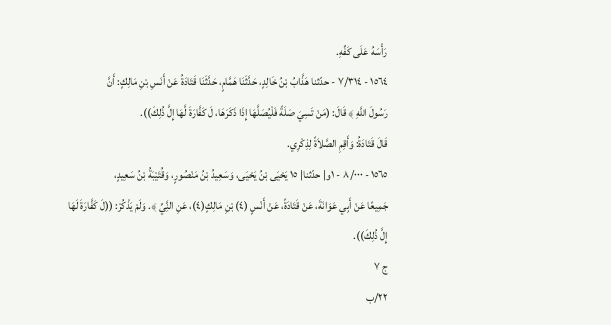رَأْسَهُ عَلَى كَفِّهِ.
١٥٦٤ - ٧/٣١٤ - حدّثنا هَذَّابُ بْنُ خَالِدٍ، حَدَّثَنَا هَمَّامٍ، حَدَّثَنَا قَتَادَةُ عَنْ أَنَسِ بْنِ مَالِكٍ: أَنَّ
رَسُولَ اللَّهِ ﴾ قَالَ: (مَنْ تَسِيَ صَلَةً فَلْيُصَلَّهَا إِذَا ذَكَرَهَا، لَ كَفَّارَةَ لَّهَا إِلَّ ذُلِكَ)).
قَالَ قَتَادَةُ: وَأَقِمِ الصَّلاَةً لِذِكْرِي.
١٥٦٥ - ٨/٠٠٠ - ١و| حدّثنا| ١٥ يَحْيَى بْنُ يَحْيَى، وَسَعِيدُ بْنُ مَنْصُورٍ، وَقُتَيْبَةُ بْنُ سَعِيدٍ،
جَمِيعًا عَنْ أَبِي عَوَانَةَ، عَنْ قَتَادَةً، عَنْ أَنْسٍ (٤) بْنِ مَالِكٍ(٤)، عَنِ النَِّيِّ ﴾. وَلَمْ يَذْكُرْ: ((لَ كَفَّارَةَ لَهَا
إِلَّ ذُلِكَ)).
ج ٧
٢٢/ب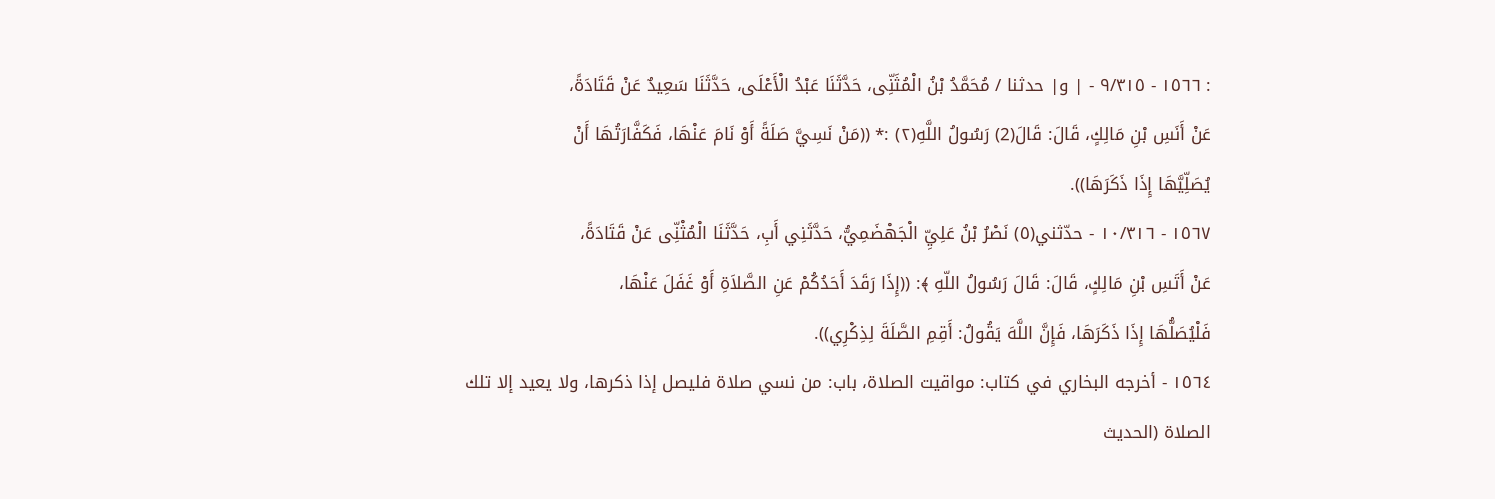: ١٥٦٦ - ٩/٣١٥ - | و| حدثنا / مُحَمَّدُ بْنُ الْمُثَنِّى، حَدَّثَنَا عَبْدُ الْأَعْلَى، حَدَّثَنَا سَعِيدٌ عَنْ قَتَادَةً،
عَنْ أَنَسِ بْنِ مَالِكٍ، قَالَ: قَالَ(2) رَسُولُ اللَّهِ(٢) :* ((مَنْ نَسِيَّ صَلَةً أَوْ نَامَ عَنْهَا، فَكَفَّارَتُهَا أَنْ
يُصَلِّيَّهَا إِذَا ذَكَرَهَا)).
١٥٦٧ - ١٠/٣١٦ - حدّثني(٥) نَصْرُ بْنُ عَلِيِّ الْجَهْضَمِيُّ، حَدَّثَنِي أَبِ، حَدَّثَنَا الْمُثْنِّى عَنْ قَتَادَةً،
عَنْ أَتَسِ بْنِ مَالِكٍ، قَالَ: قَالَ رَسُولُ اللّهِ ﴾: ((إِذَا رَقَدَ أَحَدُكُمْ عَنِ الصَّلاَةِ أَوْ غَفَلَ عَنْهَا،
فَلْيُصَلُّهَا إِذَا ذَكَرَهَا، فَإِنَّ اللَّهَ يَقُولُ: أَقِمِ الصَّلَةَ لِذِكْرِي)).
١٥٦٤ - أخرجه البخاري في كتاب: مواقيت الصلاة، باب: من نسي صلاة فليصل إذا ذكرها، ولا يعيد إلا تلك
الصلاة (الحديث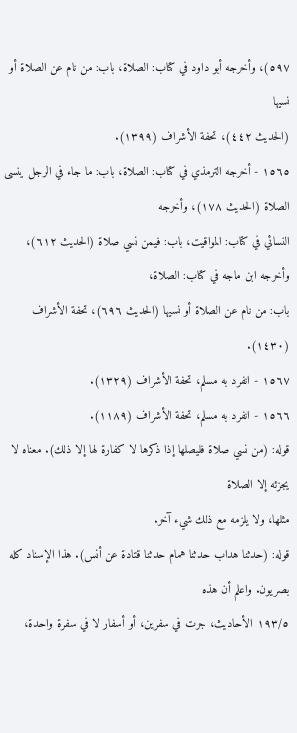٥٩٧)، وأخرجه أبو داود في كتاب: الصلاة، باب: من نام عن الصلاة أو نسيها
(الحديث ٤٤٢)، تحفة الأشراف (١٣٩٩).
١٥٦٥ - أخرجه الترمذي في كتاب: الصلاة، باب: ما جاء في الرجل ينسى الصلاة (الحديث ١٧٨)، وأخرجه
النسائي في كتاب: المواقيت، باب: فيمن نسي صلاة (الحديث ٦١٢)، وأخرجه ابن ماجه في كتاب: الصلاة،
باب: من نام عن الصلاة أو نسيها (الحديث ٦٩٦)، تحفة الأشراف (١٤٣٠).
١٥٦٧ - انفرد به مسلم، تحفة الأشراف (١٣٢٩).
١٥٦٦ - انفرد به مسلم، تحفة الأشراف (١١٨٩).
قوله: (من نسي صلاة فليصلها إذا ذكرها لا كفارة لها إلا ذلك). معناه لا يجزئه إلا الصلاة
مثلها، ولا يلزمه مع ذلك شيء آخر.
قوله: (حدثنا هداب حدثنا همام حدثنا قتادة عن أنس). هذا الإسناد كله بصريون. واعلم أن هذه
١٩٣/٥ الأحاديث، جرت في سفرين، أو أسفار لا في سفرة واحدة،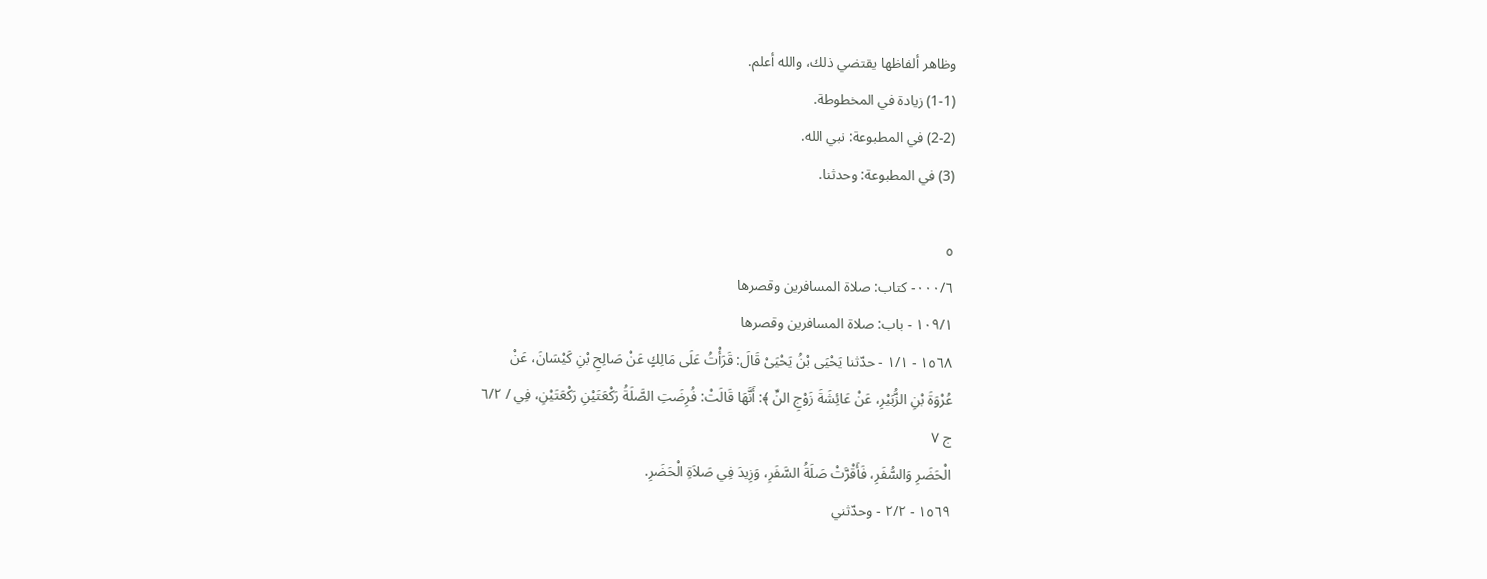وظاهر ألفاظها يقتضي ذلك، والله أعلم.
(1-1) زيادة في المخطوطة.
(2-2) في المطبوعة: نبي الله.
(3) في المطبوعة: وحدثنا.

٥
٠٠٠/٦- کتاب: صلاة المسافرين وقصرها
١٠٩/١ - باب: صلاة المسافرين وقصرها
١٥٦٨ - ١/١ - حدّثنا يَحْيَى بْنُ يَحْيَىْ قَالَ: قَرَأْتُ عَلَى مَالِكٍ عَنْ صَالِحِ بْنِ كَيْسَانَ، عَنْ
عُرْوَةَ بْنِ الزُّبَيْرِ، عَنْ عَائِشَةَ زَوْجِ النِّ ﴾: أَنَّهَا قَالَتْ: فُرِضَتِ الصَّلَةُ رَكْعَتَيْنِ رَكْعَتَيْنِ، فِي / ٦/٢
ج ٧
الْحَضَرِ وَالسُّفَرِ، فَأَقْرَّتْ صَلَةُ السَّفَرِ، وَزِيدَ فِي صَلاَةِ الْحَضَرِ.
١٥٦٩ - ٢/٢ - وحدّثني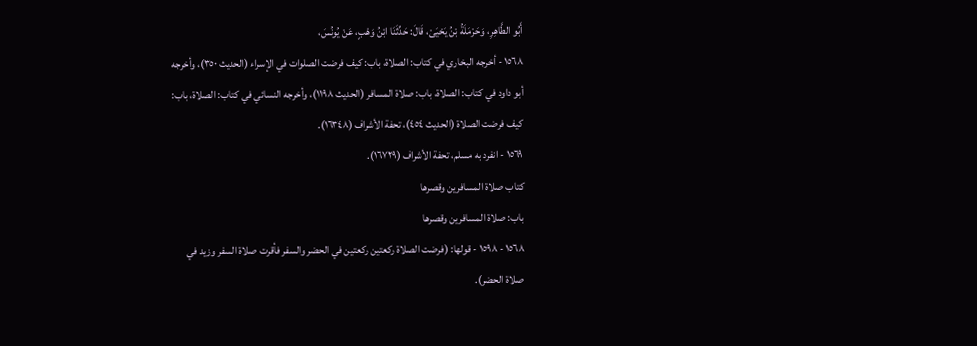أَبُو الطَّاهِرِ، وَحَرْمَلَةُ بْنُ يَحْيَىْ، قَالَ: حَدِّثَنَا ابْنُ وَهْبٍ، عَنْ يُونُسَ،
١٥٦٨ - أخرجه البخاري في كتاب: الصلاة، باب: كيف فرضت الصلوات في الإسراء (الحديث ٣٥٠)، وأخرجه
أبو داود في كتاب: الصلاة، باب: صلاة المسافر (الحديث ١١٩٨)، وأخرجه النسائي في كتاب: الصلاة، باب:
كيف فرضت الصلاة (الحديث ٤٥٤)، تحفة الأشراف (١٦٣٤٨).
١٥٦٩ - انفرد به مسلم، تحفة الأشراف (١٦٧٢٩).
كتاب صلاة المسافرين وقصرها
باب: صلاة المسافرين وقصرها
١٥٦٨ - ١٥٩٨ - قولها: (فرضت الصلاة ركعتين ركعتين في الحضر والسفر فأقرت صلاة السفر وزيد في
صلاة الحضر).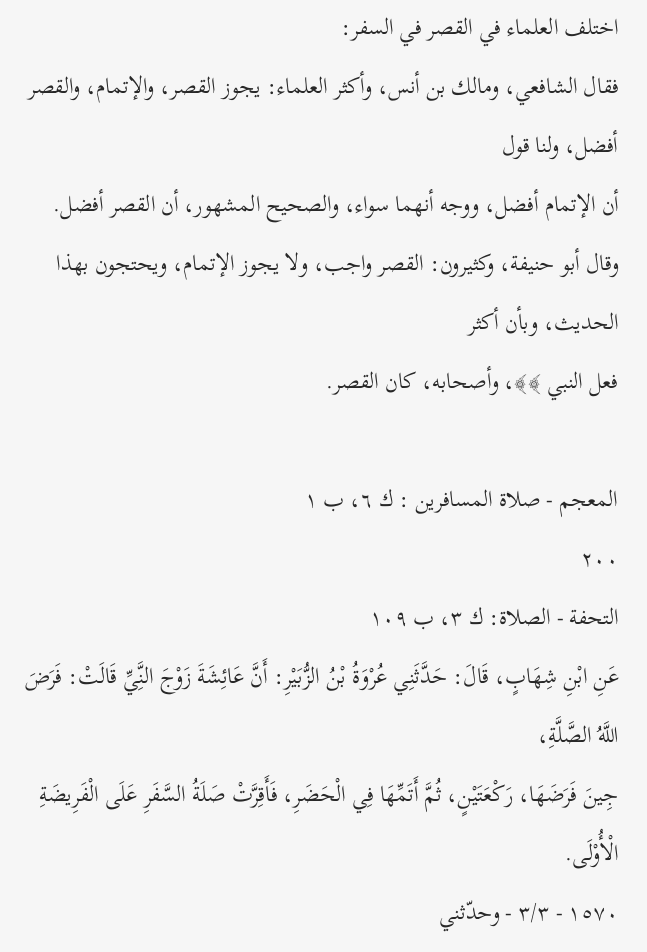اختلف العلماء في القصر في السفر:
فقال الشافعي، ومالك بن أنس، وأكثر العلماء: يجوز القصر، والإتمام، والقصر أفضل، ولنا قول
أن الإتمام أفضل، ووجه أنهما سواء، والصحيح المشهور، أن القصر أفضل.
وقال أبو حنيفة، وكثيرون: القصر واجب، ولا يجوز الإتمام، ويحتجون بهذا الحديث، وبأن أكثر
فعل النبي ﴾﴾، وأصحابه، كان القصر.

المعجم - صلاة المسافرین : ك ٦، ب ١
٢٠٠
التحفة - الصلاة: ك ٣، ب ١٠٩
عَنِ ابْنِ شِهَابٍ، قَالَ: حَدَّثَنِي عُرْوَةُ بْنُ الزُّبَيْرِ: أَنَّ عَائِشَةَ زَوْجَ النَِّيِّ قَالَتْ: فَرَضَ اللَّهُ الصَّلَّةِ،
جِينَ فَرَضَهَا، رَكْعَتَيْنٍ، ثُمَّ أَتَمِّهَا فِي الْحَضَرِ، فَأَقِرَّتْ صَلَةُ السَّفَرِ عَلَى الْفَرِيضَةِ الْأُوْلَى.
١٥٧٠ - ٣/٣ - وحدّثني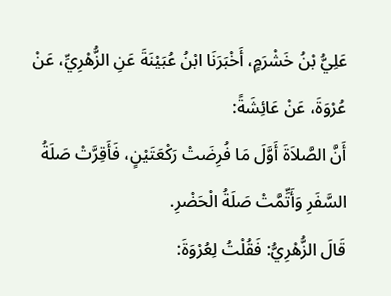عَلِيُّ بْنُ خَشْرَمٍ، أَخْبَرَنَا ابْنُ عُبَيْنَةَ عَنِ الزُّهْرِيِّ، عَنْ عُرْوَةَ، عَنْ عَائِشَةً:
أَنَّ الصَّلاَةَ أَوَّلَ مَا فُرِضَتْ رَكْعَتَيْنٍ، فَأَقِرَّتْ صَلَةُ السَّفَرِ وَأَتِّمَّتْ صَلَةُ الْحَضْرِ.
قَالَ الزُّهْرِيُّ: فَقُلْتُ لِعُرْوَةَ: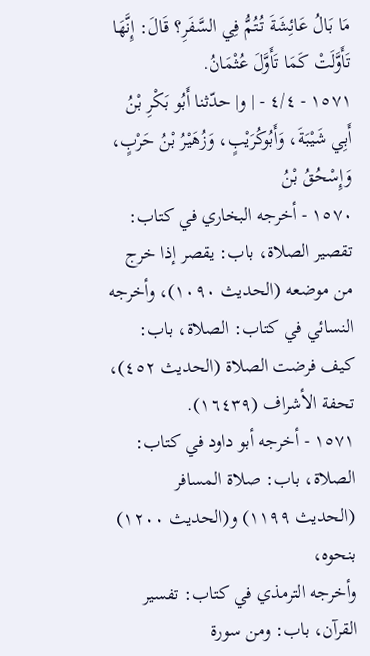مَا بَالُ عَائِشَةَ تُتُمُّ فِي السَّفَرِ؟ قَالَ: إِنَّهَا تَأَوَّلَتْ كَمَا تَأَوَّلَ عُثْمَانُ.
١٥٧١ - ٤/٤ - | و| حدّثنا أَبُو بَكْرِ بْنُ أَبِي شَيْبَةَ، وَأَبُوكُرَيْبٍ، وَزُهَيْرُ بْنُ حَرْبٍ، وَإِسْحُقُ بْنُ
١٥٧٠ - أخرجه البخاري في كتاب: تقصير الصلاة، باب: يقصر إذا خرج من موضعه (الحديث ١٠٩٠)، وأخرجه
النسائي في كتاب: الصلاة، باب: كيف فرضت الصلاة (الحديث ٤٥٢)، تحفة الأشراف (١٦٤٣٩).
١٥٧١ - أخرجه أبو داود في كتاب: الصلاة، باب: صلاة المسافر (الحديث ١١٩٩) و(الحديث ١٢٠٠) بنحوه،
وأخرجه الترمذي في كتاب: تفسير القرآن، باب: ومن سورة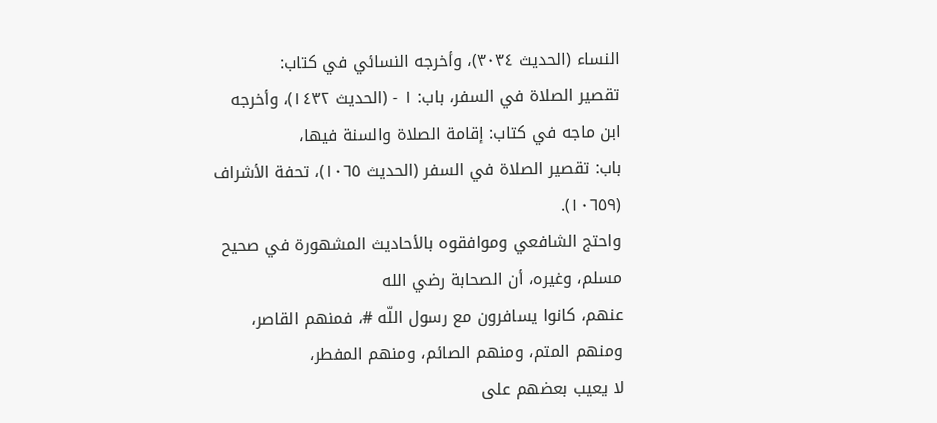النساء (الحديث ٣٠٣٤)، وأخرجه النسائي في كتاب:
تقصير الصلاة في السفر، باب: ١ - (الحديث ١٤٣٢)، وأخرجه ابن ماجه في كتاب: إقامة الصلاة والسنة فيها،
باب: تقصير الصلاة في السفر (الحديث ١٠٦٥)، تحفة الأشراف (١٠٦٥٩).
واحتج الشافعي وموافقوه بالأحاديث المشهورة في صحيح مسلم، وغيره، أن الصحابة رضي الله
عنهم، كانوا يسافرون مع رسول اللّه #، فمنهم القاصر، ومنهم المتم، ومنهم الصائم، ومنهم المفطر،
لا يعيب بعضهم على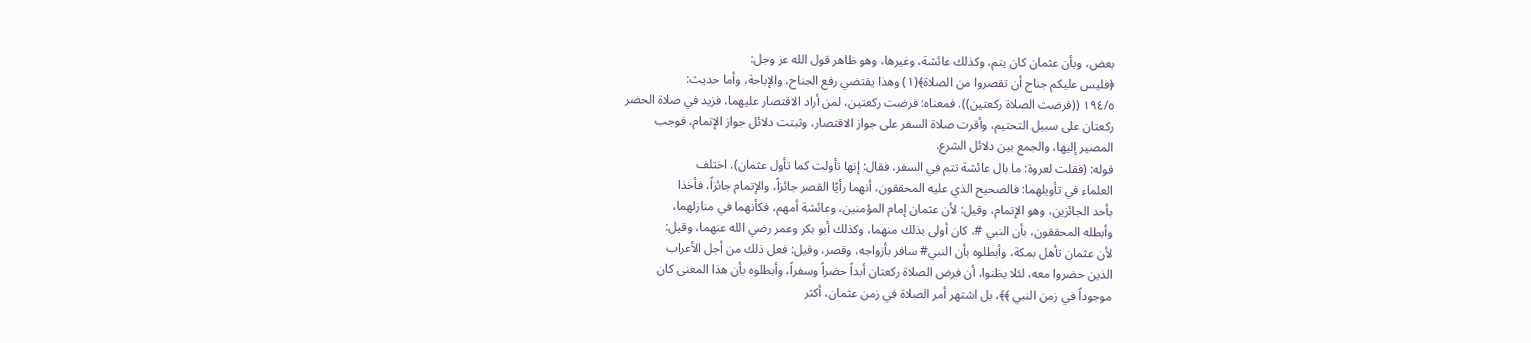بعض، وبأن عثمان كان يتم، وكذلك عائشة، وغيرها، وهو ظاهر قول الله عز وجل:
﴿فليس عليكم جناح أن تقصروا من الصلاة﴾(١) وهذا يقتضي رفع الجناح، والإباحة، وأما حديث:
١٩٤/٥ ((فرضت الصلاة ركعتين)). فمعناه: فرضت ركعتين، لمن أراد الاقتصار عليهما، فزيد في صلاة الحضر
ركعتان على سبيل التحتيم، وأقرت صلاة السفر على جواز الاقتصار، وثبتت دلائل جواز الإتمام، فوجب
المصير إليها، والجمع بين دلائل الشرع.
قوله: (فقلت لعروة: ما بال عائشة تتم في السفر، فقال: إنها تأولت كما تأول عثمان). اختلف
العلماء في تأويلهما: فالصحيح الذي عليه المحققون، أنهما رأيًا القصر جائزاً، والإتمام جائزاً، فأخذا
بأحد الجائزين، وهو الإتمام، وقيل: لأن عثمان إمام المؤمنين، وعائشة أمهم، فكأنهما في منازلهما،
وأبطله المحققون، بأن النبي #، كان أولى بذلك منهما، وكذلك أبو بكر وعمر رضي الله عنهما، وقيل:
لأن عثمان تأهل بمكة، وأبطلوه بأن النبي# سافر بأزواجه، وقصر، وقيل: فعل ذلك من أجل الأعراب
الذين حضروا معه، لئلا يظنوا، أن فرض الصلاة ركعتان أبداً حضراً وسفراً، وأبطلوه بأن هذا المعنى كان
موجوداً في زمن النبي ﴾﴾، بل اشتهر أمر الصلاة في زمن عثمان، أكثر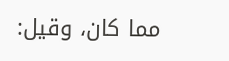مما كان، وقيل: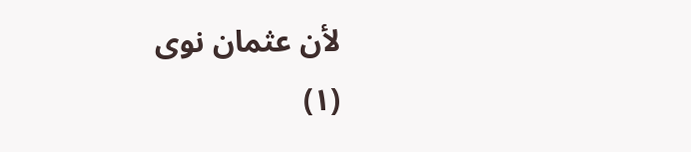لأن عثمان نوى
(١)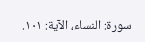سورة: النساء، الآية: ١٠١.